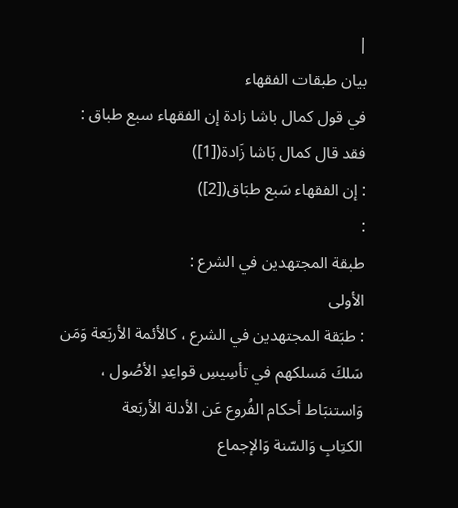|
بيان طبقات الفقهاء
في قول كمال باشا زادة إن الفقهاء سبع طباق :
فقد قال كمال بَاشا زَادة([1])
: إن الفقهاء سَبع طبَاق([2])
:
طبقة المجتهدين في الشرع :
الأولى
: طبَقة المجتهدين في الشرع ، كالأئمة الأربَعة وَمَن
سَلكَ مَسلكهم في تأسِيسِ قواعِدِ الأصُول ،
وَاستنبَاط أحكام الفُروع عَن الأدلة الأربَعة
الكتِابِ وَالسّنة وَالإجماع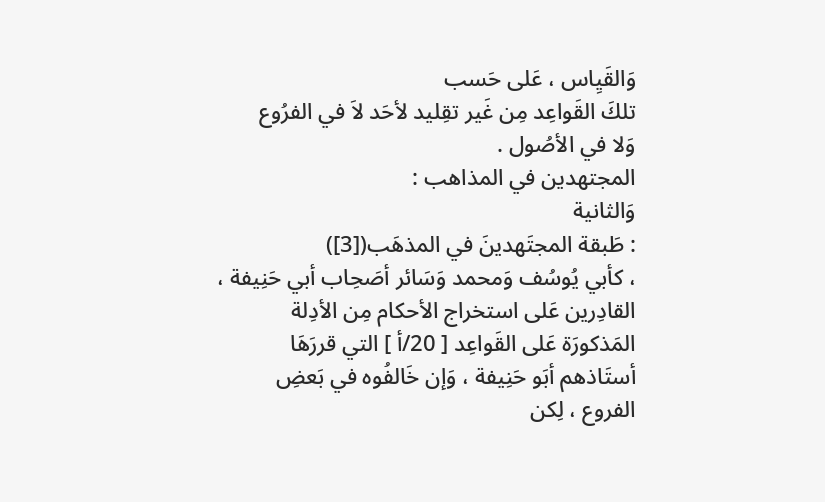وَالقَيِاس ، عَلى حَسب
تلكَ القَواعِد مِن غَير تقِليد لأحَد لاَ في الفرُوع
وَلا في الأصُول .
المجتهدين في المذاهب :
وَالثانية
: طَبقة المجتَهدينَ في المذهَب([3])
، كأبي يُوسُف وَمحمد وَسَائر أصَحِاب أبي حَنِيفة ،
القادِرين عَلى استخراج الأحكام مِن الأدِلة
المَذكورَة عَلى القَواعِد [ 20/أ ] التي قررَهَا
أستَاذهم أبَو حَنِيفة ، وَإن خَالفُوه في بَعضِ
الفروع ، لِكن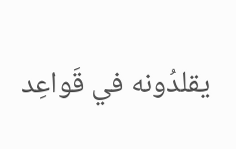يقلدُونه في قَواعِد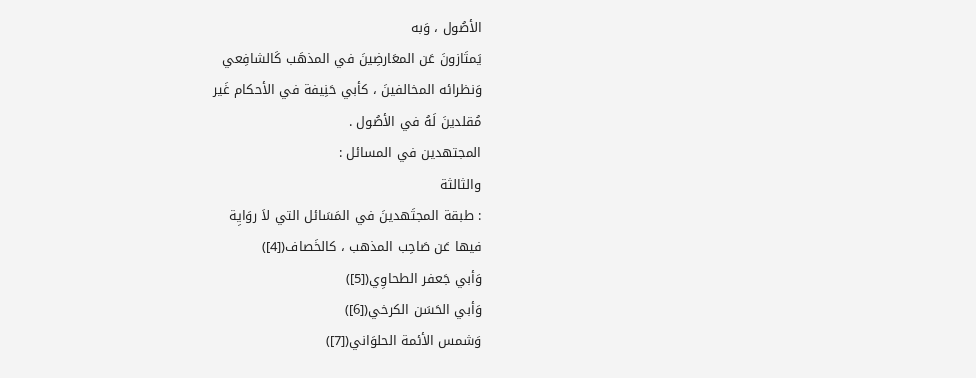الأصُول ، وَبه
يَمتَازونَ عَن المعَارضِينَ في المذهَب كَالشافِعي
وَنظرائه المخالفينَ ، كأبي حَنِيفة في الأحكام غَير
مُقلدينَ لَهُ في الأصُول .
المجتهدين في المسائل :
والثالثة
: طبقة المجتَهدينَ في المَسَائل التي لاَ روَايِة
فيها عَن صَاحِب المذهب ، كالخَصاف([4])
وَأبي جَعفر الطحاوِي([5])
وَأبي الحَسَن الكرخي([6])
وَشمس الأئمة الحلوَاني([7])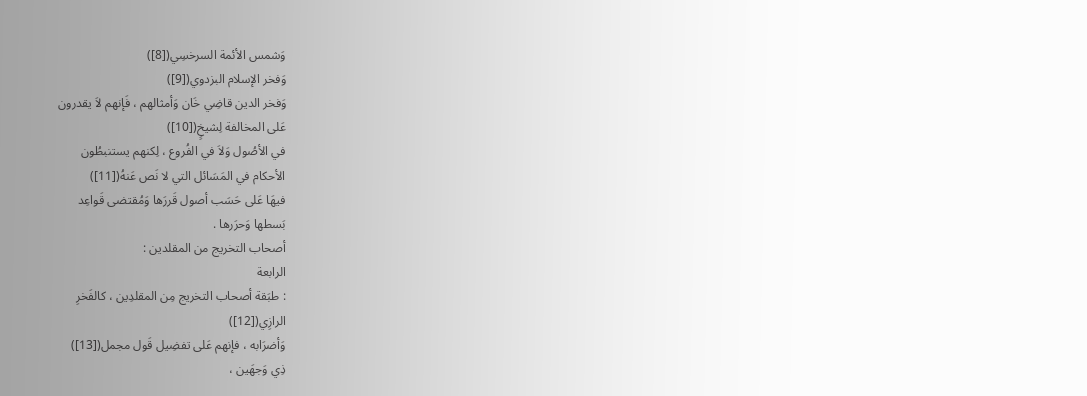وَشمس الأئمة السرخسِي([8])
وَفخر الإسلام البزدوي([9])
وَفخر الدين قاضِي خَان وَأمثالهم ، فَإنهم لاَ يقدرون
عَلى المخالفة لِشيخٍ([10])
في الأصُول وَلاَ في الفُروع ، لِكنهم يستنبطُون
الأحكام في المَسَائل التي لا نَص عَنهُ([11])
فيهَا عَلى حَسَب أصول قَررَها وَمُقتضى قَواعِد
بَسطها وَحرَرها .
أصحاب التخريج من المقلدين :
الرابعة
: طبَقة أصحاب التخريج مِن المقلدِين ، كالفَخرِ
الرازِي([12])
وَأضرَابه ، فإنهم عَلى تفضِيل قَول مجمل([13])
ذِي وَجهَين ،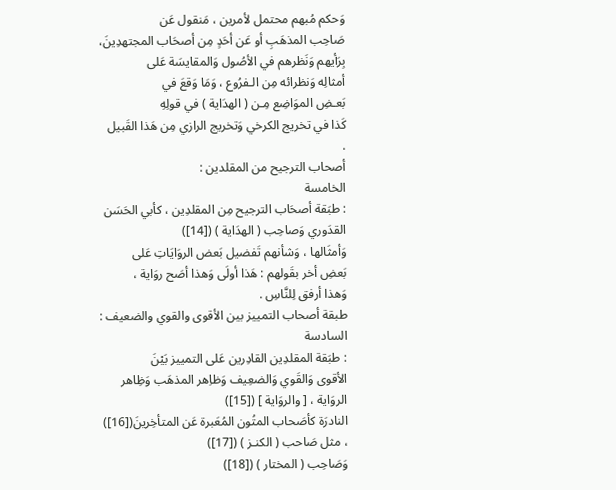وَحكم مُبهم محتمل لأمرين ، مَنقول عَن
صَاحِب المذهَبِ أو عَن أحَدٍ مِن أصحَاب المجتهدِينَ،
بِرَأيهم وَنَظرهم في الأصُول وَالمقايسَة عَلى
أمثالِه وَنظرائه مِن الـفرُوع ، وَمَا وَقعَ في
بَعـضِ الموَاضِع مِـن ( الهدَاية ) في قولِهِ
كَذا في تخريج الكرخي وَتخريج الرازي مِن هَذا القَبيل
.
أصحاب الترجيح من المقلدين :
الخامسة
: طبَقة أصحَاب الترجيح مِن المقلدِين ، كأبي الحَسَن
القدَوري وَصاحِب ( الهدَاية ) ([14])
وَأمثَالها ، وَشأنهم تَفضيل بَعض الروَايَاتِ عَلى
بَعضِ أخر بقَولهم : هَذا أولَى وَهذا أصَح روَاية ،
وَهذا أرفق لِلنَّاسِ .
طبقة أصحاب التمييز بين الأقوى والقوي والضعيف :
السادسة
: طبَقة المقلدِين القادِرين عَلى التمييز بَيْنَ
الأقوى وَالقَوي وَالضعِيف وَظاِهر المذهَب وَظِاهر
الروَاية ، [ والروَاية ] ([15])
النادرَة كأصَحاب المتُون المُعَبرة عَن المتأخِرينَ([16])
، مثل صَاحب ( الكنـز ) ([17])
وَصَاحِب ( المختار ) ([18])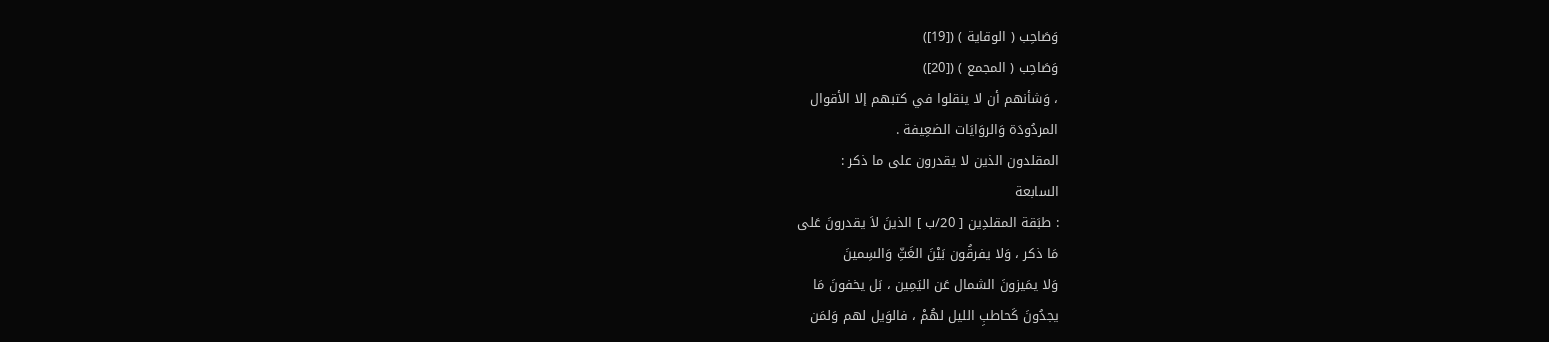وَصَاحِب ( الوقاية ) ([19])
وَصَاحِب ( المجمع ) ([20])
، وَشأنهم أن لا ينقلوا في كتبهم إلا الأقوال
المردُودَة وَالروَايَات الضعِيفة .
المقلدون الذين لا يقدرون على ما ذكر :
السابعة
: طبَقة المقلدِين [ 20/ب ] الذينَ لاَ يقدرونَ عَلى
مَا ذكر ، وَلا يفرقُون بَيْنَ الغَثِّ وَالسِمينَ
وَلا يمَيزونَ الشمال عَن اليَمِين ، بَل يخفونَ مَا
يجدُونَ كَحاطبِ الليل لهُمْ ، فالوَيل لهم وَلمَن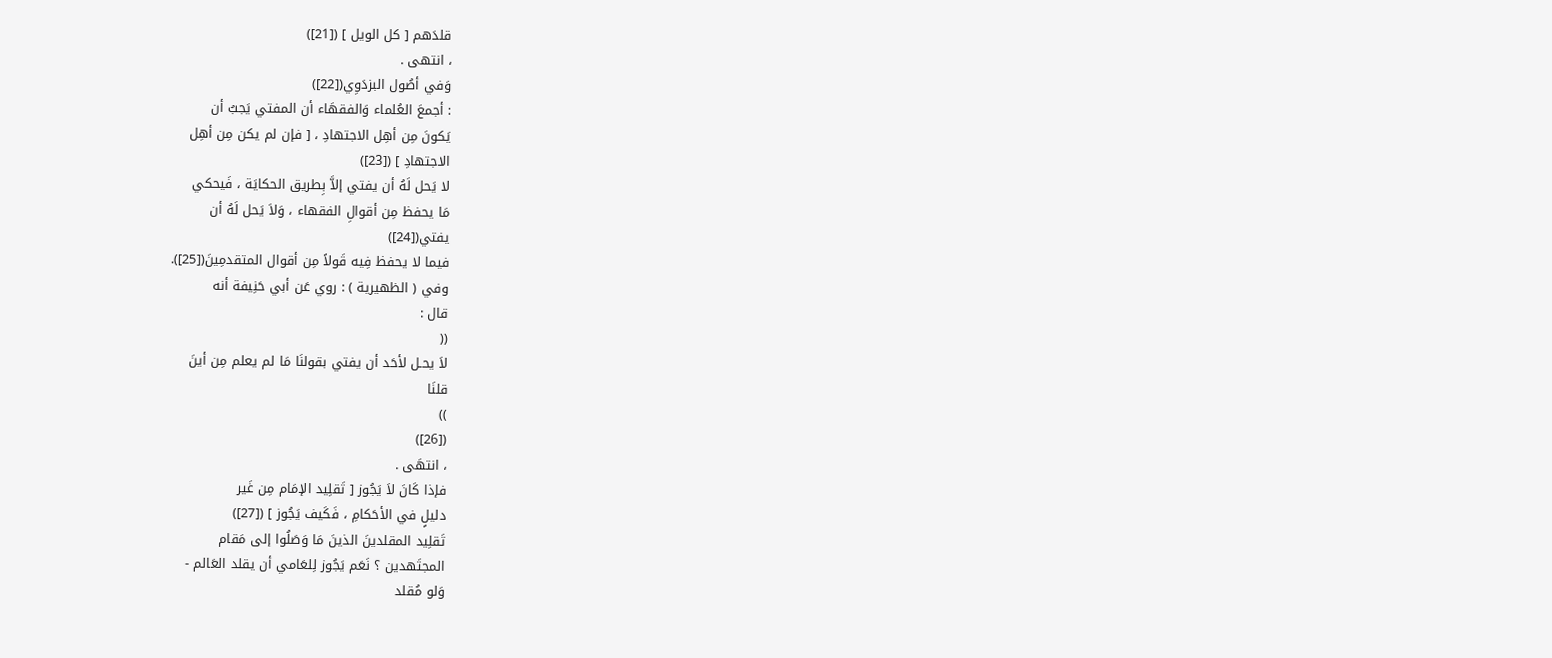قلدَهم [ كل الويل ] ([21])
، انتهى .
وَفي أصُول البزدَوِي([22])
: أجمعَ العُلماء وَالفقهَاء أن المفتي يَجبُ أن
يَكونَ مِن أهِل الاجتهادِ ، [ فإن لم يكن مِن أهِل
الاجتهادِ ] ([23])
لا يَحل لَهُ أن يفتي إلاَّ بِطريق الحكايَة ، فَيحكي
مَا يحفظ مِن أقوالِ الفقهاء ، وَلاَ يَحل لَهُ أن
يفتي([24])
فيما لا يحفظ فِيه قَولاً مِن أقوال المتقدمِينَ([25]).
وفي ( الظهيرية ) : روي عَن أبي حَنِيفة أنه
قال :
((
لاَ يحـل لأحَد أن يفتي بقولنَا مَا لم يعلم مِن أينَ
قلنَا
))
([26])
، انتهَى .
فإذا كَانَ لاَ يَجُوز [ تَقلِيد الإمَام مِن غَير
دليلٍ في الأحَكامِ ، فَكَيف يَجُوز ] ([27])
تَقلِيد المقلدينَ الذينَ مَا وَصَلُوا إلى مَقام
المجتَهدين ؟ نَعَم يَجُوز لِلعَامي أن يقلد العَالم -
وَلو مُقلد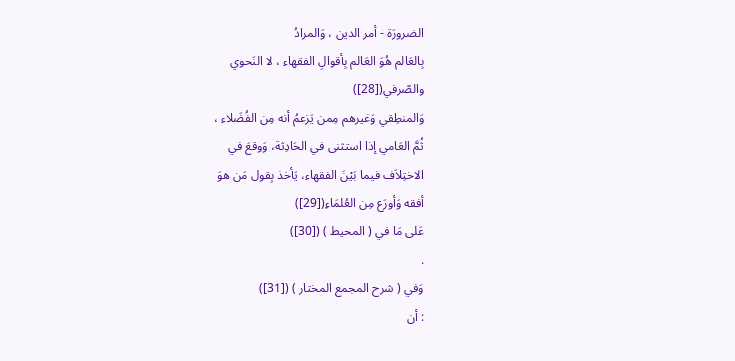الضرورَة - أمر الدين ، وَالمرادُ
بِالعَالم هُوَ العَالم بِأقوالِ الفقهاء ، لا النَحوي
والصّرفي([28])
وَالمنطِقي وَغيرهم مِمن يَزعمُ أنه مِن الفُضَلاء ،
ثُمَّ العَامي إذا استثنى في الحَادِثة، وَوقعَ في
الاختِلاَف فيما بَيْنَ الفقهاء، يَأخذ بِقول مَن هوَ
أفقه وَأورَع مِن العُلمَاءِ([29])
عَلى مَا في ( المحيط ) ([30])
.
وَفي ( شرح المجمع المختار ) ([31])
: أن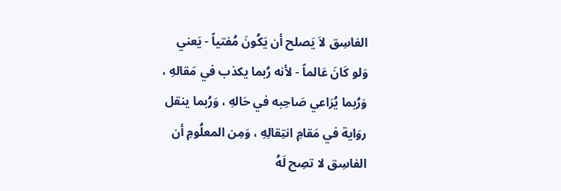الفاسِق لاَ يَصلح أن يَكُونَ مُفتياً - يَعني
وَلو كَانَ عَالماً - لأنه رُبما يكذب في مَقالهِ ،
وَرُبما يُرَاعي صَاحِبه في حَالهِ ، وَرُبما ينقل
روَاية في مَقامِ انتِقالِهِ ، وَمِن المعلُومِ أن
الفاسِق لا تصِح لَهُ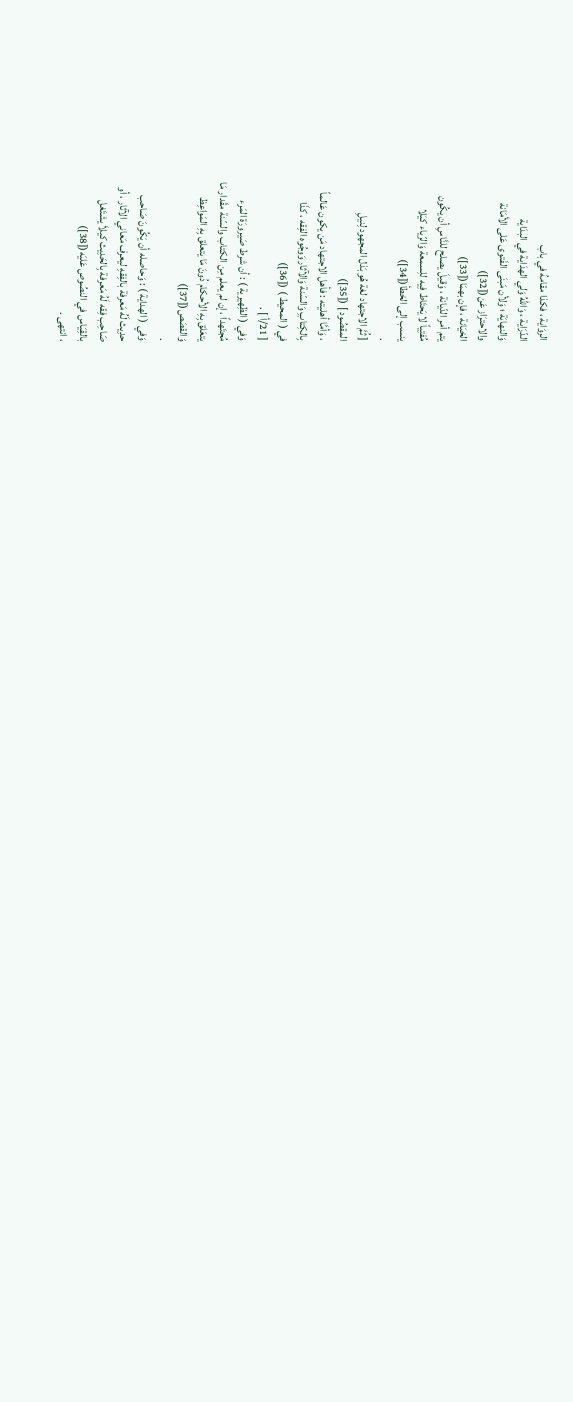الروَاية ، فكذا مقامهُ في باب
الدّرَاية ، وَاللهُ وَلي الهدَاية في البدَاية
وَالنهايَة ؛ وَلأن مَبنَى الفَتوى عَلى الأمَانة
والاحترَاز عَن([32])
الخيَانة ، فإن بهمَا([33])
يتم أمر الدّيانة ، وَقيلَ يصلح للنَّاسِ أن يكُون
مُفتِياً لا يَحتَاط فِيه للِسمعة وَالرّياء كيَلا
ينسب إلى الخطأ([34])
.
[ ثُمَّ الاجتهاد لغة هُو بَذل المجهود لِنيلِ
المقصُود ] ([35])
، وَأمَّا أهليته : فأهل الاجتهاد مَن يكون عَالماً
بِالكِتابِ وَالسّنة وَالآثار وَوجُوه الفِقه ، كذَا
في ( المحيط ) ([36])
[ 21/أ ] .
وَفي ( الظِهيرية ) : أن شرط صَيرورَة المَرء
مُجتَهداً ، إن لم يعلم مِن الكتاب والسّنة مقَدار مَا
يتعَلق بِهِ الأحكام دُونَ مَا يتعلق بِهِ المَواعِظ
وَالقصَص([37])
.
وَفي ( الهداية ) : وَحاصله أن يَكُونَ صَاحب
حدِيث لَهُ مَعرفة بالفِقهِ ليعرف مَعاني الآثار ، أو
صَاحِب فِقه لَهُ مَعرفة بِالحَدِيث كيلاَ يشتَغل
بالقِيَاس في النصُوص عَليَه([38])
، انتهى .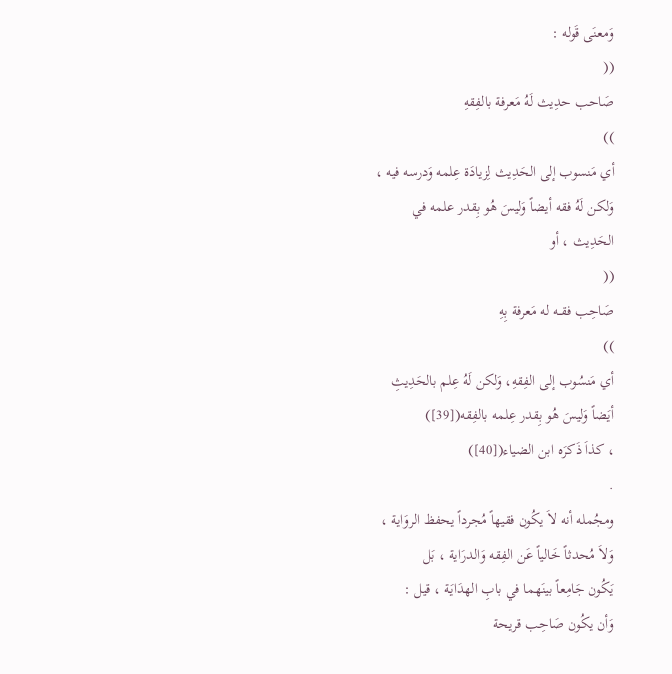وَمعنَى قَوله :
((
صَاحب حدِيث لَهُ مَعرفة بالفِقهِ
))
أي مَنسوب إلى الحَدِيث لِزيادَة عِلمه وَدرسه فيه ،
وَلكن لَهُ فقه أيضاً وَليسَ هُو بِقدر علمه في
الحَدِيث ، أو
((
صَاحِب فقــه له مَعرفة بِهِ
))
أي مَنسُوب إلى الفِقهِ، وَلكن لَهُ عِلم بالحَدِيثِ
أيَضاً وَليسَ هُو بِقدر عِلمه بالفِقه([39])
، كذاَ ذَكرَه ابن الضياء([40])
.
ومجُمله أنه لاَ يكُون فقيهاً مُجرداً يحفظ الروَاية ،
وَلاَ مُحدثاً خَالياً عَن الفِقه وَالدرَاية ، بَل
يَكُون جَامِعاً بينَهما في بابِ الهدَايَة ، قيل :
وَأن يكُون صَاحِب قريحة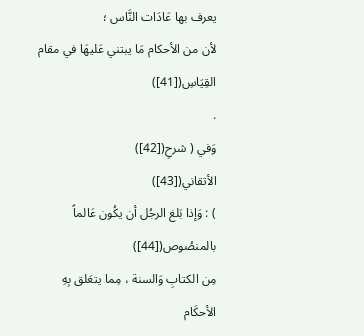يعرف بها عَادَات النَّاس ؛
لأن من الأحكام مَا يبتني عَليهَا في مقام القِيَاسِ([41])
.
وَفي ( شرحِ([42])
الأتقاني([43])
) : وَإذا بَلغ الرجُل أن يكُون عَالماً بالمنصُوص([44])
مِن الكتابِ وَالسنة ، مِما يتعَلق بِهِ الأحكَام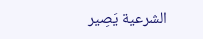الشرعية يَصِير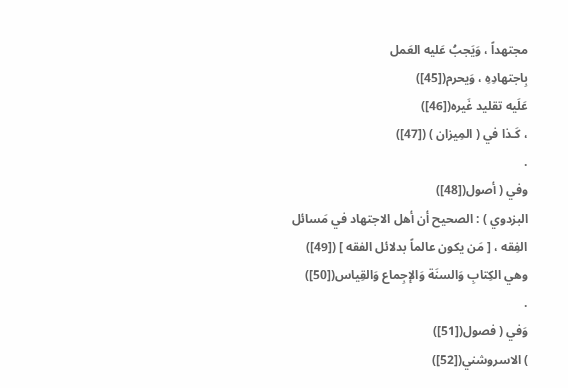مجتهداً ، وَيَجبُ عَليه العَمل
بِاجتهادِهِ ، وَيحرم([45])
عَلَيه تقليد غَيره([46])
، كَـذا في ( المِيزان ) ([47])
.
وفي ( أصول([48])
البزدوي ) : الصحيح أن أهل الاجتهاد في مَسائل
الفِقه ، [ مَن يكون عالماً بدلائل الفقه ] ([49])
وهي الكِتابِ وَالسنَة وَالإجِماع وَالقِياس([50])
.
وَفي ( فصول([51])
) الاسروشني([52])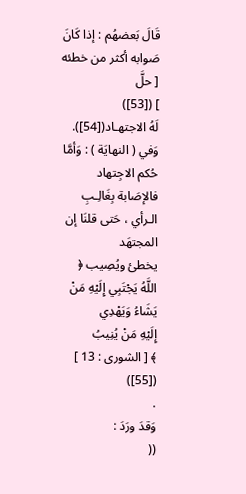قَالَ بَعضهُم : إذا كَانَ صَوابه أكثر من خطئه [ حلَّ
] ([53])
لَهُ الاجتهـاد([54]).
وَفي ( النهايَة ) : وَأمَّا حُكم الاجِتهاد
فالإصَابة بِغَالِـبِ الـرأي ، حَتى قلنَا إن المجتهَد
يخطئ ويُصِيب ﴿
اللَّهُ يَجْتَبِي إِلَيْهِ مَنْ يَشَاءُ وَيَهْدِي
إِلَيْهِ مَنْ يُنِيبُ
﴾ [ الشورى : 13 ] ([55])
.
وَقدَ ورَدَ :
((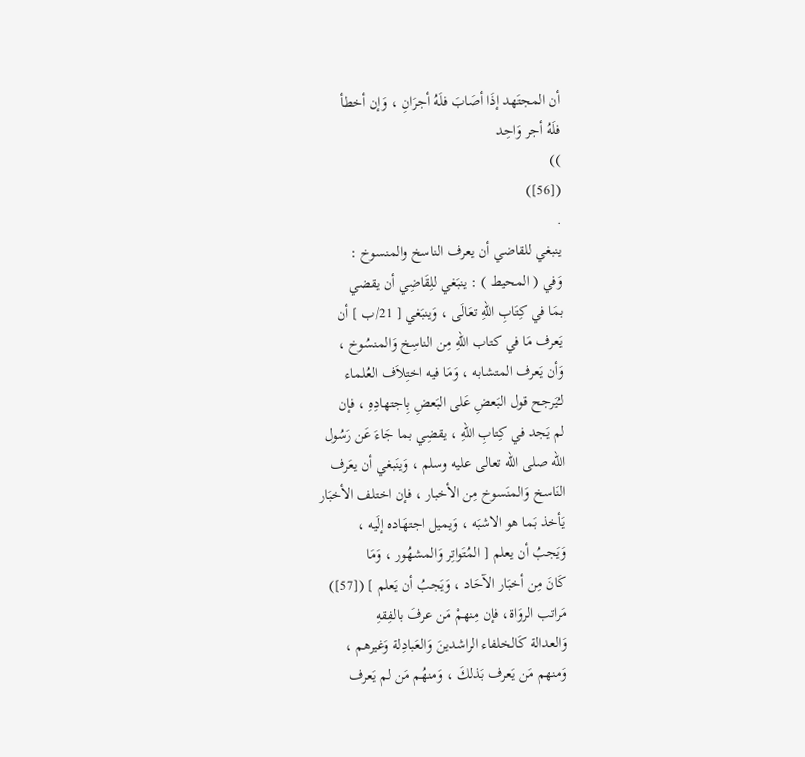أن المجتَهد إذَا أصَابَ فلَهُ أجرَانِ ، وَإن أخطأ
فلَهُ أجر وَاحِد
))
([56])
.
ينبغي للقاضي أن يعرف الناسخ والمنسوخ :
وَفي ( المحيط ) : ينبَغي للِقَاضِي أن يقضي
بمَا في كِتَابِ اللهِ تعَالَى ، وَينبَغي [ 21/ب ] أن
يَعرف مَا في كتاب اللهِ مِن الناسِخ وَالمنسُوخ ،
وَأن يَعرف المتشابه ، وَمَا فيه اختِلاَف العُلماء
لـُيَرجح قول البَعضِ عَلى البَعضِ بِاجتهادِهِ ، فإن
لم يَجد في كِتابِ اللهِ ، يقضِي بما جَاءَ عَن رَسُول
الله صلى الله تعالى عليه وسلم ، وَينَبغي أن يعَرف
النَاسخ وَالمنَسوخ مِن الأخبار ، فإن اختلف الأخبَار
يَأخذ بَما هو الاشبَه ، وَيميل اجتهَاده إلَيه ،
وَيَجبُ أن يعلم [ المُتَواتِر وَالمشهُور ، وَمَا
كَانَ مِن أخبَار الآحَاد ، وَيَجبُ أن يَعلم ] ([57])
مَراتب الروَاة، فإن مِنهمْ مَن عرفَ بالفِقهِ
وَالعدالة كَالخلفاء الراشدينَ وَالعَبادِلة وَغيرهم ،
وَمنهم مَن يَعرف بَذلكَ ، وَمنهُم مَن لم يَعرف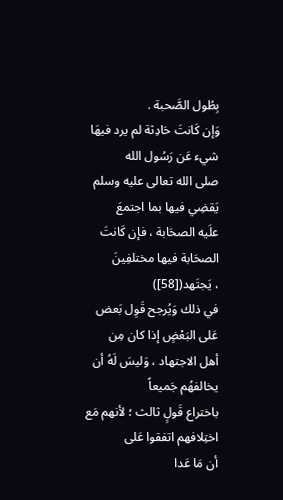بِطُول الصَّحبة .
وَإن كَانتَ حَادِثة لم يرد فيهَا شيء عَن رَسُول الله
صلى الله تعالى عليه وسلم يَقضِي فيها بما اجتمعَ
علَيه الصحَابة ، فإن كَانتَ الصحَابة فيها مختلفِينَ
، يَجتَهد([58])
في ذلك وَيُرجح قَوِل بَعض عَلى البَعْضٍ إذا كان مِن
أهل الاجتهاد ، وَليسَ لَهُ أن يخالفهُم جَميعاً
باختراع قَولٍ ثالث ؛ لأنهم مَع اختِلافهم اتفقوا عَلى
أن مَا عَدا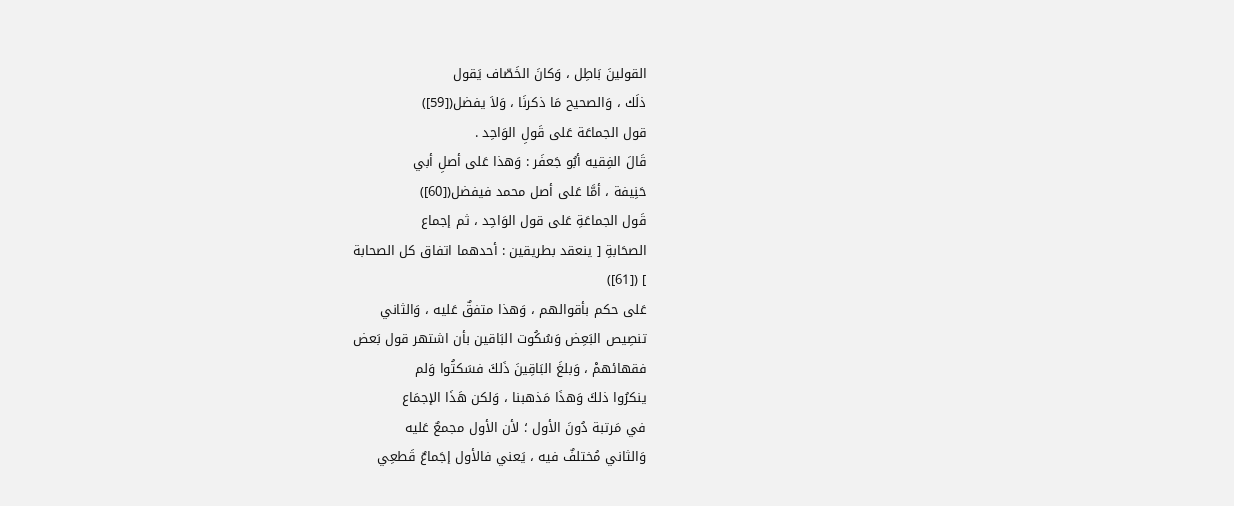القولينَ بَاطِل ، وَكانَ الخَصّاف يَقول
ذلَك ، وَالصحيح مَا ذكرنَا ، وَلاَ يفضل([59])
قول الجماعَة عَلى قَولِ الوَاحِد .
قَالَ الفِقيه أبُو جَعفَر : وَهذا عَلى أصلِ أبي
حَنِيفة ، أمَّا عَلى أصل محمد فيفضل([60])
قَول الجماعَةِ عَلى قول الوَاحِد ، ثم إجماع
الصحَابةِ [ ينعقد بطريقين : أحدهما اتفاق كل الصحابة
] ([61])
عَلى حكم بأقوالهم ، وَهذا متفقٌ عَليه ، وَالثاني
تنصِيص البَعِض وَسُكُوت البَاقين بأن اشتهر قول بَعض
فقهائهمْ ، وَبلغَ البَاقِينَ ذَلكَ فسَكتُوا وَلم
ينكرُوا ذلكَ وَهذَا مَذهبنا ، وَلكن هَذَا الإجمَاع
في مَرتبة دُونَ الأول ؛ لأن الأول مجمعٌ عَليه
وَالثاني مُختلفٌ فيه ، يَعني فالأول إجَماعٌ قَطعِي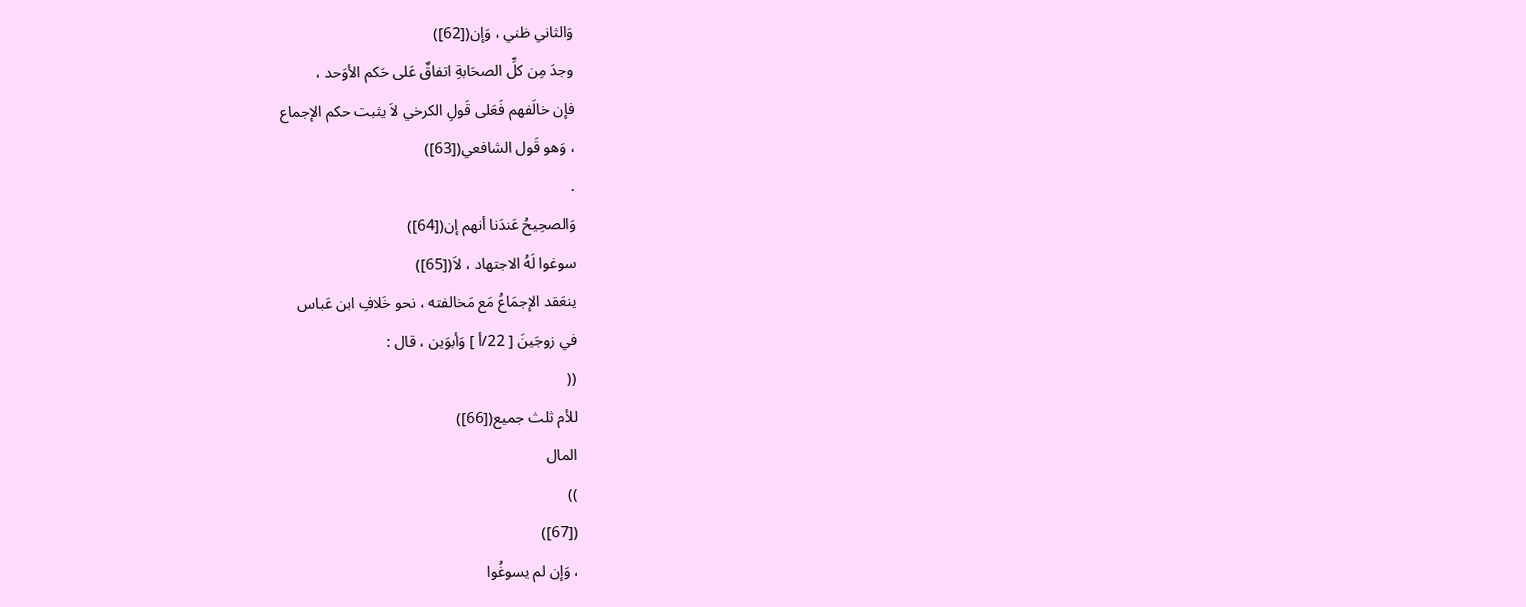وَالثاني ظني ، وَإن([62])
وجدَ مِن كلِّ الصحَابةِ اتفاقٌ عَلى حَكم الأوَحد ،
فإن خالَفهم فَعَلى قَولِ الكرخي لاَ يثبت حكم الإجماع
، وَهو قَول الشافعي([63])
.
وَالصحِيحُ عَندَنا أنهم إن([64])
سوغوا لَهُ الاجتهاد ، لاَ([65])
ينعَقد الإجمَاعُ مَع مَخالفته ، نحو خَلافِ ابن عَباس
في زوجَينَ [ 22/أ ] وَأبوَين ، قال :
((
للأم ثلث جميع([66])
المال
))
([67])
، وَإن لم يسوغُوا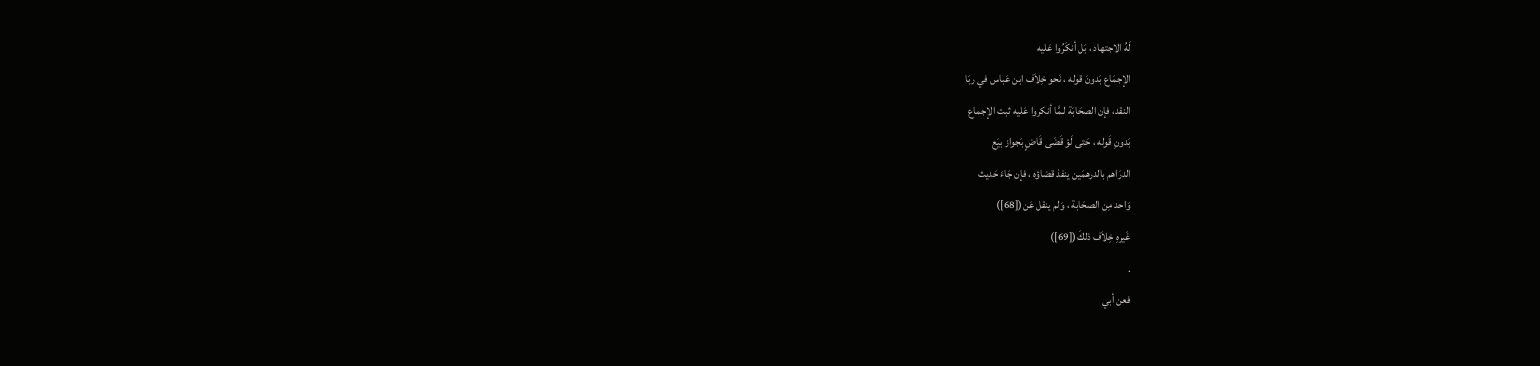لَهُ الاجتهاد ، بَل أنكَرُوا عَليه
الإجمَاع بَدونَ قوله ، نَحو خِلاَف ابن عَباس في ربَا
النقد، فإن الصحَابَة لـمَّا أنكروا عَليه ثبت الإجماع
بَدونِ قَوله ، حَتى لَوْ قَضَى قَاضٍ بَجواز بيَع
الدرَاهم بالدرهمَين ينفذ قضاؤه ، فإن جَاءَ حَديث
وَاحد مِن الصحَابة ، وَلم ينقل عَن([68])
غَيرهِ خِلاَف ذلكَ([69])
.
فعن أبي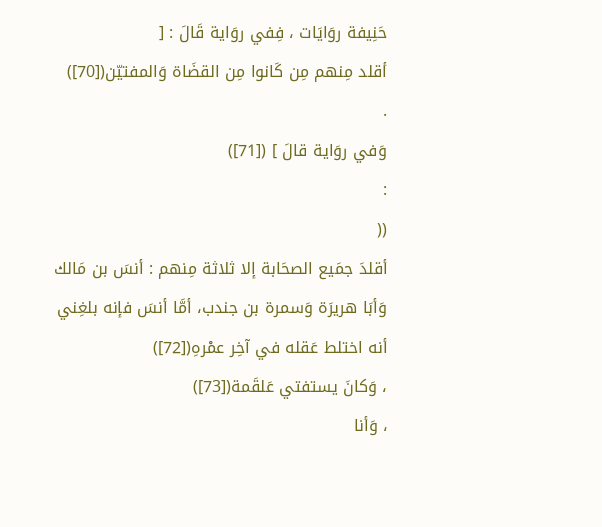حَنِيفة روَايَات ، فِفي روَاية قَالَ : [
أقلد مِنهم مِن كَانوا مِن القضَاة وَالمفتيّن([70])
.
وَفي روَاية قالَ ] ([71])
:
((
أقلدَ جمَيع الصحَابة إلا ثلاثة مِنهم : أنسَ بن مَالك
وَأبَا هريرَة وَسمرة بن جندب، أمَّا أنسَ فإنه بلغِني
أنه اختلط عَقله في آخِر عمْرهِ([72])
، وَكانَ يستفتي عَلقَمة([73])
، وَأنا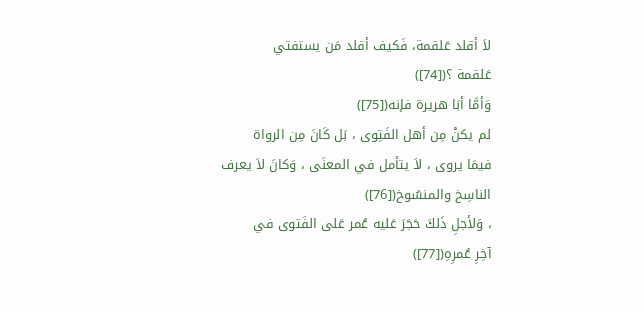لاَ أقلد عَلقمة، فَكيف أقلد مَن يستفتي
عَلقمة ؟([74])
وَأمَّا أبَا هريرة فإنه([75])
لم يكنْ مِن أهل الفَتِوى ، بَل كَانَ مِن الرواة
فيمَا يروى ، لاَ يتأمل في المعنَى ، وَكانَ لاَ يعرف
الناسِخ والمنسُوخ([76])
، وَلأجلِ ذَلكَ حَجَرَ عَليه عُمر عَلى الفَتوى في
آخِرِ عُمرِهِ([77])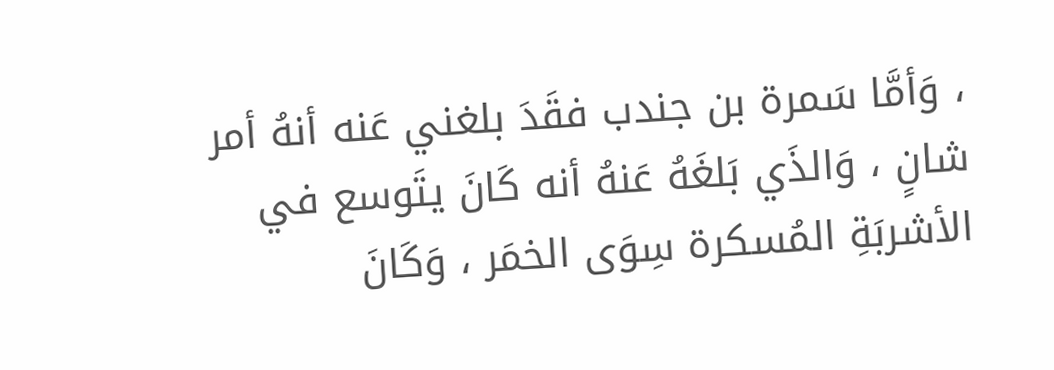، وَأمَّا سَمرة بن جندب فقَدَ بلغني عَنه أنهُ أمر
شانٍ ، وَالذَي بَلغَهُ عَنهُ أنه كَانَ يتَوسع في
الأشربَةِ المُسكرة سِوَى الخمَر ، وَكَانَ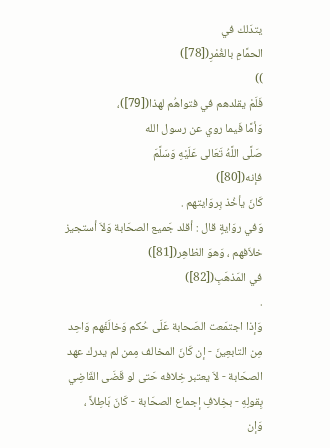يتدَلك في
الحمَّامِ بالغُمْرِ([78])
))
فَلَمْ يقلدهم في فتواهُم لهذا([79])،
وَأمَّا فَيما روي عن رسول الله
صَلَّى اللَّهُ تَعَالى عَلَيْهِ وَسَلَّمَ
فإنه([80])
كَانَ يأخُذ بِروَايتهم .
وَفي روَايةٍ قال : أقلد جَميع الصحَابة وَلاَ أستجيز
خلاَفهم ، وَهوَ الظاهِر([81])
في المَذهَبِ([82])
.
وَإذا اجتمَعت الصَحابة عَلَى حُكم وَخالَفَهم وَاحِد
مِن التابعِينَ - إن كَانَ المخالف مِمن لم يدرك عهد
الصحَابة - لاَ يعتبر خِلافه حَتى لو قَضَى القَاضِي
بِقولِهِ - بخِلافِ إجماع الصحَابة - كَانَ بَاطِلاً ،
وَإن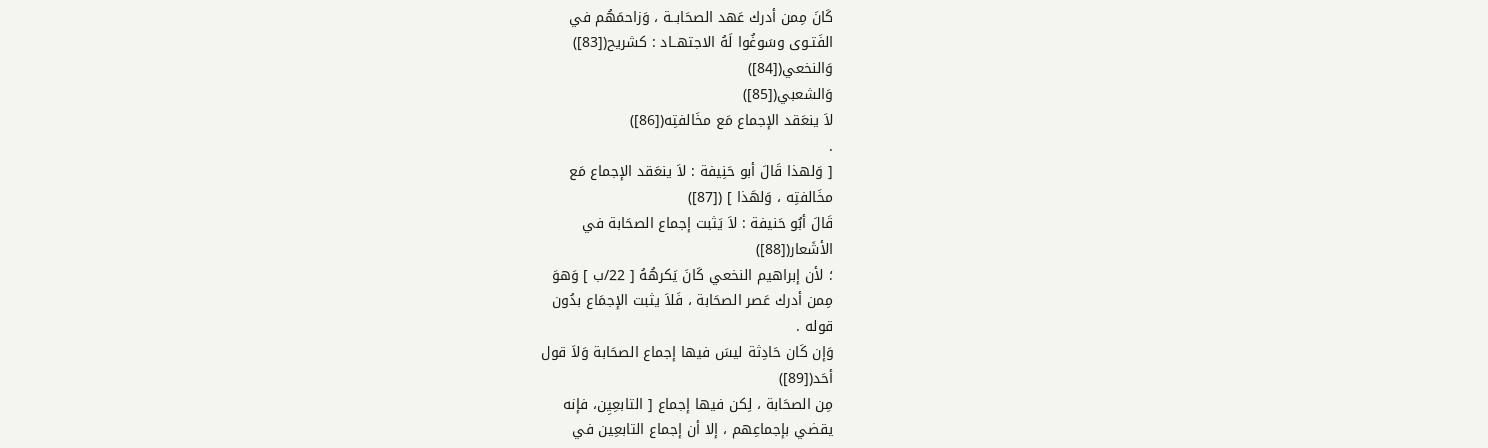كَانَ مِمن أدرك عَهد الصحَابــة ، وَزاحمَهُم في
الفَتـوى وسَوغُوا لَهُ الاجتهــاد : كشريح([83])
وَالنخعي([84])
وَالشعبي([85])
لاَ ينعَقد الإجماع مَع مخَالفتِه([86])
.
[ وَلهذا قَالَ أبو حَنِيفة : لاَ ينعَقد الإجماع مَع
مخَالفتِه ، وَلهَذا ] ([87])
قَالَ أبُو حَنيفة : لاَ يَثبت إجماع الصحَابة في
الأشَعار([88])
؛ لأن إبراهيم النخعي كَانَ يَكرهُهُ [ 22/ب ] وَهوَ
مِمن أدرك عَصر الصحَابة ، فَلاَ يثبت الإجمَاع بدُون
قوله .
وَإن كَان حَادِثة ليسَ فيها إجماع الصحَابة وَلاَ قول
أحَد([89])
مِن الصحَابة ، لِكن فيها إجماع [ التابعِيِن، فإنه
يقضي بإجماعِهم ، إلا أن إجماع التابعِين في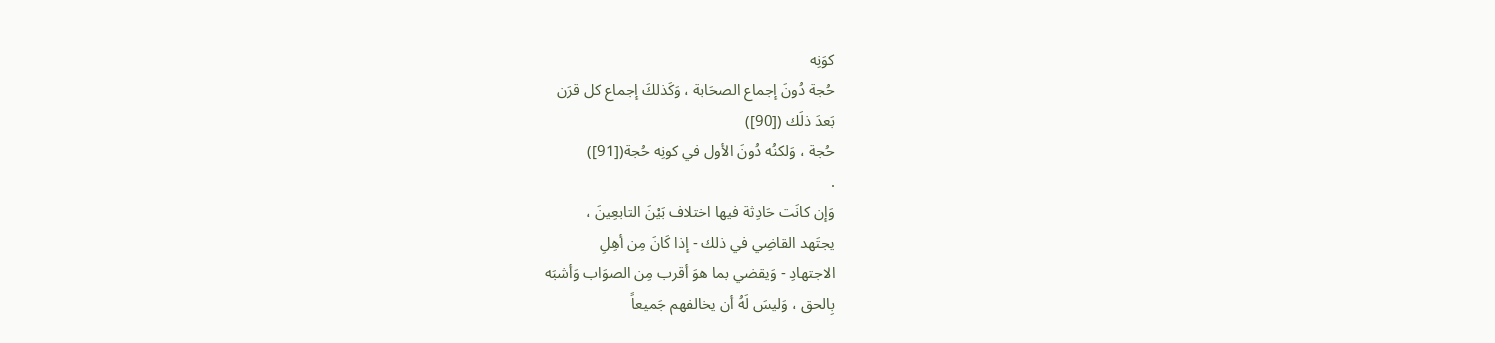كوَنِه
حُجة دُونَ إجماع الصحَابة ، وَكَذلكَ إجماع كل قرَن
بَعدَ ذلَك ([90])
حُجة ، وَلكنُه دُونَ الأول في كونِه حُجة([91])
.
وَإن كانَت حَادِثة فيها اختلاف بَيْنَ التابعِينَ ،
يجتَهد القاضِي في ذلك - إذا كَانَ مِن أهِلِ
الاجتهادِ - وَيقضي بما هوَ أقرب مِن الصوَاب وَأشبَه
بِالحق ، وَليسَ لَهُ أن يخالفهم جَميعاً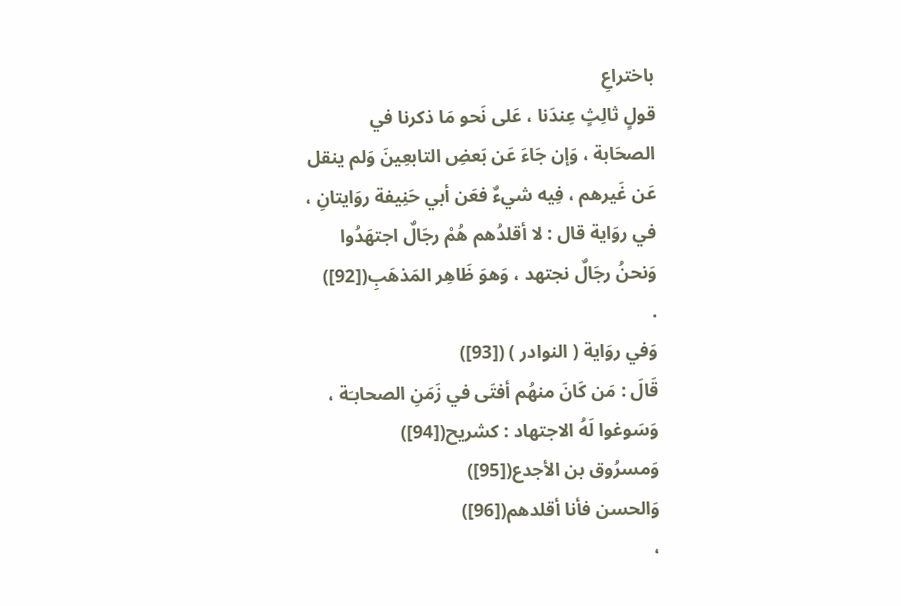باختراعِ
قولٍ ثالِثٍ عِندَنا ، عَلى نَحو مَا ذكرنا في
الصحَابة ، وَإن جَاءَ عَن بَعضِ التابعِينَ وَلم ينقل
عَن غَيرهم ، فِيه شيءٌ فعَن أبي حَنِيفة روَايتانِ ،
في روَاية قال : لا أقلدُهم هُمْ رجَالٌ اجتهَدُوا
وَنحنُ رجَالٌ نجتهد ، وَهوَ ظَاهِر المَذهَبِ([92])
.
وَفي روَاية ( النوادر ) ([93])
قَالَ : مَن كَانَ منهُم أفتَى في زَمَنِ الصحابـَة ،
وَسَوغوا لَهُ الاجتهاد : كشريح([94])
وَمسرُوق بن الأجدع([95])
وَالحسن فأنا أقلدهم([96])
،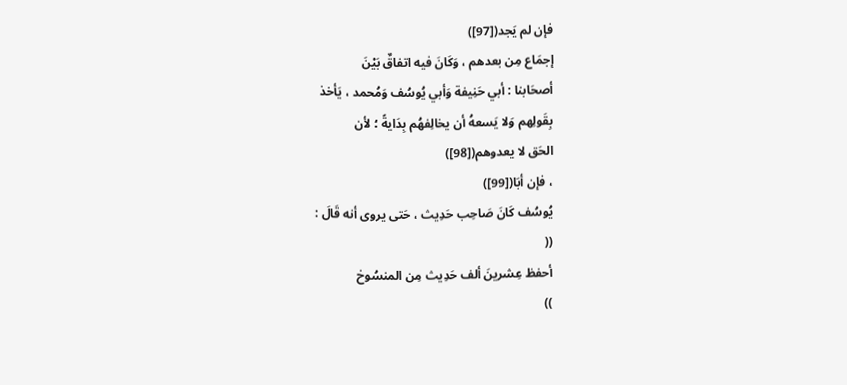فإن لم يَجد([97])
إجمَاع مِن بعدهم ، وَكَانَ فيه اتفاقٌ بَيْنَ
أصحَابنا : أبي حَنِيفة وَأبي يُوسُف وَمُحمد ، يَأخذ
بِقَولِهم وَلا يَسعهُ أن يخالِفهُم بِدَايةً ؛ لأن
الحَق لا يعدوهم([98])
، فإن أبَا([99])
يُوسُف كَانَ صَاحِب حَدِيث ، حَتى يروى أنه قَالَ :
((
أحفظ عِشرينَ ألف حَدِيث مِن المنسُوخ
))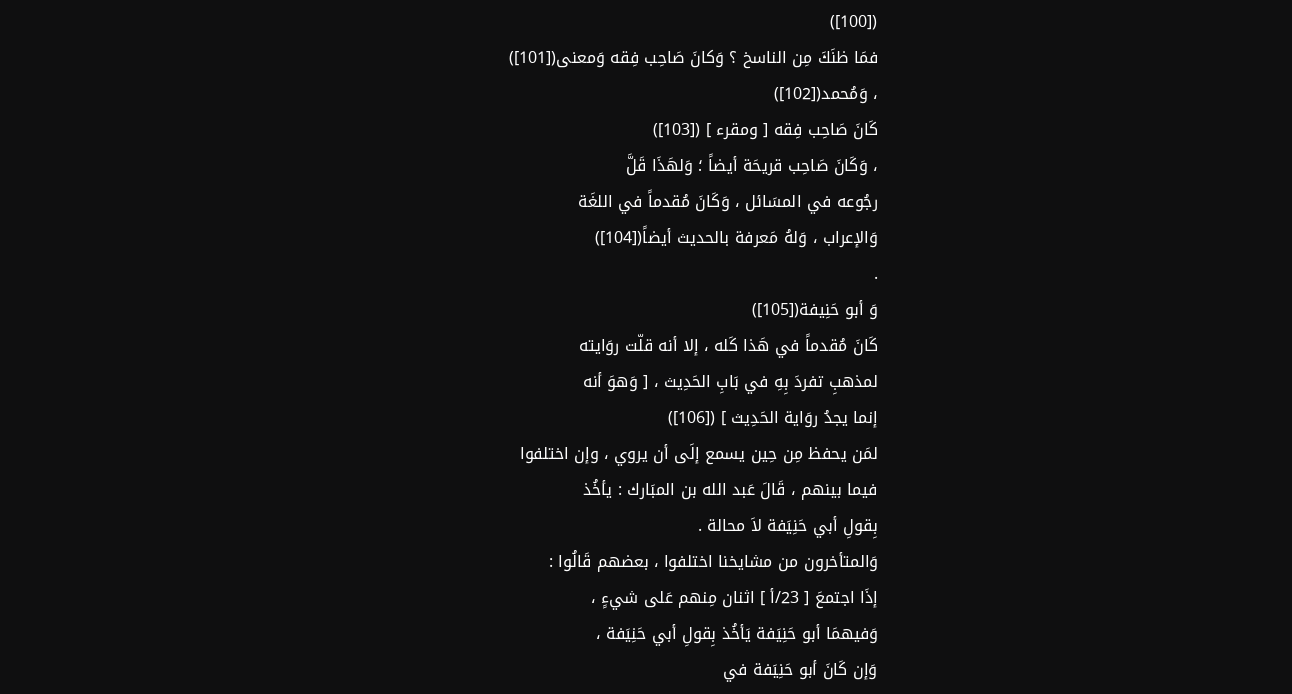([100])
فمَا ظنَكَ مِن الناسخ ؟ وَكانَ صَاحِب فِقه وَمعنى([101])
، وَمُحمد([102])
كَانَ صَاحِب فِقه [ ومقرء ] ([103])
، وَكَانَ صَاحِب قريحَة أيضاً ؛ وَلهَذَا قَلَّ
رجُوعه في المسَائل ، وَكَانَ مُقدماً في اللغَة
وَالإعراب ، وَلهُ مَعرفة بالحديث أيضاً([104])
.
وَ أبو حَنِيفة([105])
كَانَ مُقدماً في هَذا كَله ، إلا أنه قلّت روَايته
لمذهبِ تفردَ بِهِ في بَابِ الحَدِيث ، [ وَهوَ أنه
إنما يجدُ روَاية الحَدِيث ] ([106])
لمَن يحفظ مِن حِين يسمع إلَى أن يروي ، وإن اختلفوا
فيما بينهم ، قَالَ عَبد الله بن المبَارك : يأخُذ
بِقولِ أبي حَنِيَفة لاَ محالة .
وَالمتأخرون من مشايخنا اختلفوا ، بعضهم قَالُوا :
إذَا اجتمعَ [ 23/أ ] اثنان مِنهم عَلى شيءٍ ،
وَفيهمَا أبو حَنِيَفة يَأخُذ بِقولِ أبي حَنِيَفة ،
وَإن كَانَ أبو حَنِيَفة في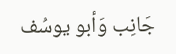جَانِب وَأبو يوسُف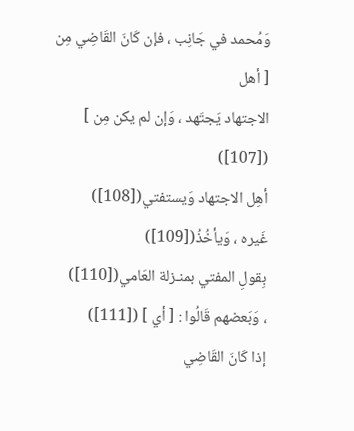وَمُحمد في جَانِب ، فإن كَانَ القَاضِي مِن [ أهل
الاجتهاد يَجتَهد ، وَإن لم يكن مِن ] ([107])
أهِل الاجتهاد وَيستفتي([108])
غَيره ، وَيأخُذُ([109])
بِقولِ المفتي بمنـزلة العَامي([110])
، وَبَعضهم قَالُوا : [ أي ] ([111])
إذا كَانَ القَاضِي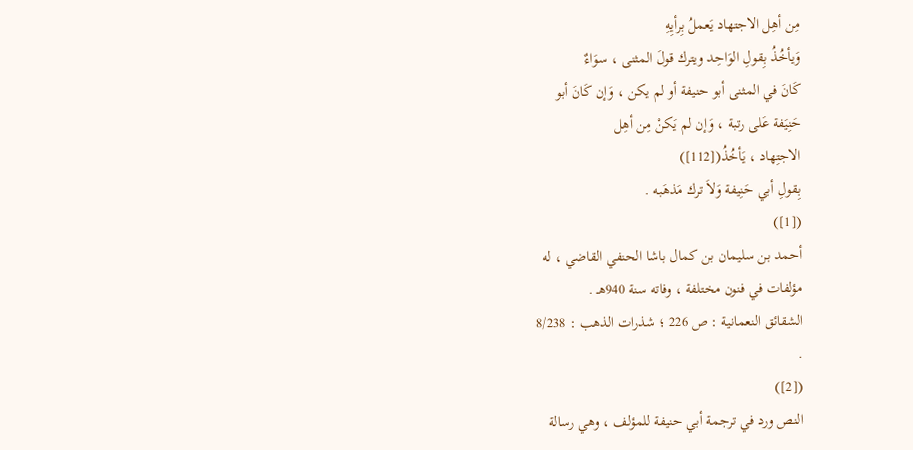مِن أهِل الاجتهاد يَعملُ بِرأيِهِ
وَيأخُذُ بِقولِ الوَاحِد ويترك قولَ المثنى ، سوَاءٌ
كَانَ في المثنى أبو حنيفة أو لم يكن ، وَإن كَانَ أبو
حَنِيَفة عَلى رتبة ، وَإن لم يَكنْ مِن أهِل
الاجتِهاد ، يَأخُذُ([112])
بِقولِ أبي حَنِيفة وَلاَ ترك مَذهَبه .
([1])
أحمد بن سليمان بن كمال باشا الحنفي القاضي ، له
مؤلفات في فنون مختلفة ، وفاته سنة 940هـ .
الشقائق النعمانية : ص 226 ؛ شذرات الذهب : 8/238
.
([2])
النص ورد في ترجمة أبي حنيفة للمؤلف ، وهي رسالة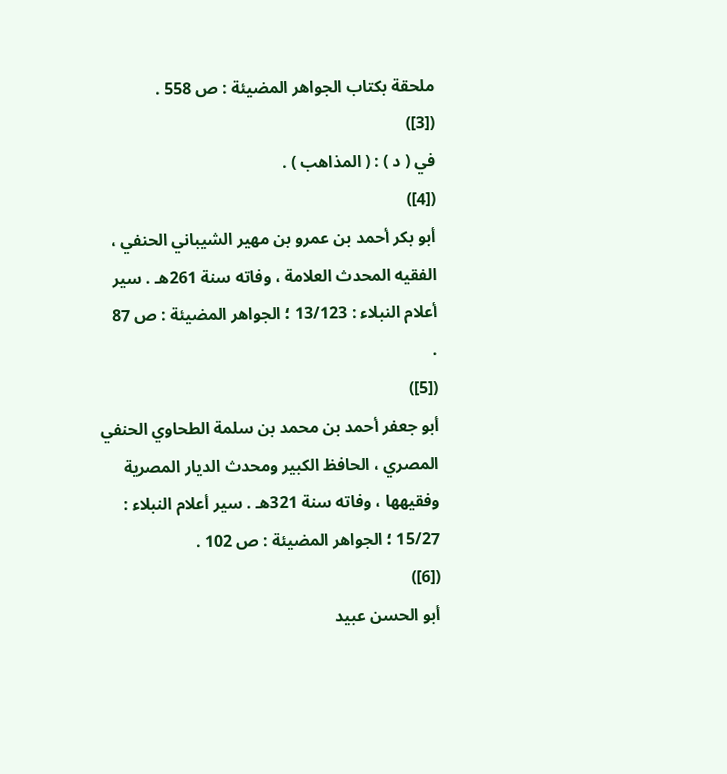ملحقة بكتاب الجواهر المضيئة : ص 558 .
([3])
في ( د ) : ( المذاهب ) .
([4])
أبو بكر أحمد بن عمرو بن مهير الشيباني الحنفي ،
الفقيه المحدث العلامة ، وفاته سنة 261هـ . سير
أعلام النبلاء : 13/123 ؛ الجواهر المضيئة : ص 87
.
([5])
أبو جعفر أحمد بن محمد بن سلمة الطحاوي الحنفي
المصري ، الحافظ الكبير ومحدث الديار المصرية
وفقيهها ، وفاته سنة 321هـ . سير أعلام النبلاء :
15/27 ؛ الجواهر المضيئة : ص 102 .
([6])
أبو الحسن عبيد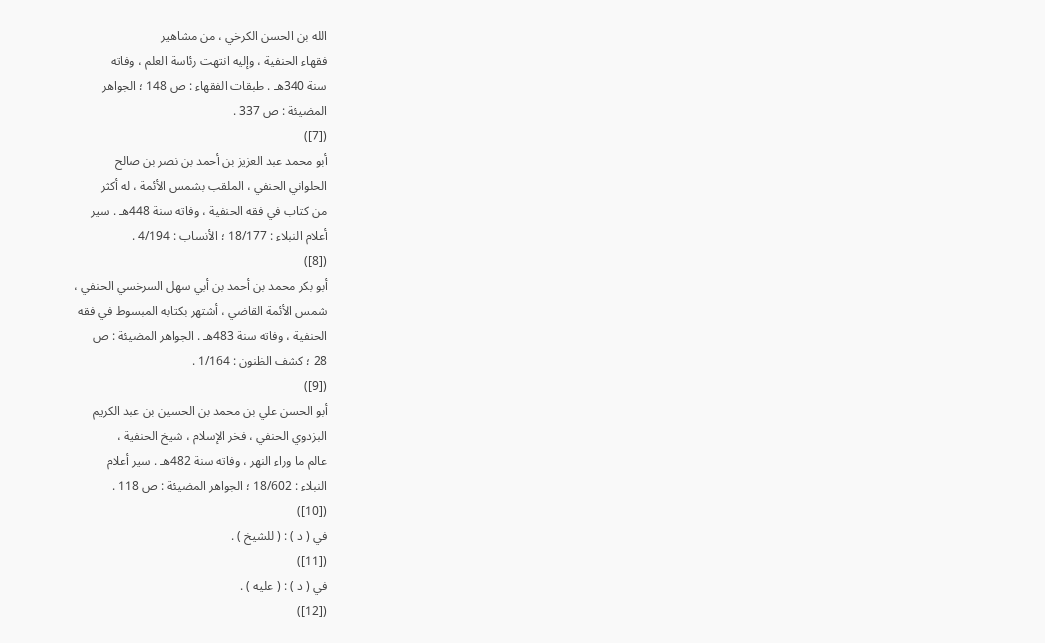الله بن الحسن الكرخي ، من مشاهير
فقهاء الحنفية ، وإليه انتهت رئاسة العلم ، وفاته
سنة 340هـ . طبقات الفقهاء : ص 148 ؛ الجواهر
المضيئة : ص 337 .
([7])
أبو محمد عبد العزيز بن أحمد بن نصر بن صالح
الحلواني الحنفي ، الملقب بشمس الأئمة ، له أكثر
من كتاب في فقه الحنفية ، وفاته سنة 448هـ . سير
أعلام النبلاء : 18/177 ؛ الأنساب : 4/194 .
([8])
أبو بكر محمد بن أحمد بن أبي سهل السرخسي الحنفي ،
شمس الأئمة القاضي ، أشتهر بكتابه المبسوط في فقه
الحنفية ، وفاته سنة 483هـ . الجواهر المضيئة : ص
28 ؛ كشف الظنون : 1/164 .
([9])
أبو الحسن علي بن محمد بن الحسين بن عبد الكريم
البزدوي الحنفي ، فخر الإسلام ، شيخ الحنفية ،
عالم ما وراء النهر ، وفاته سنة 482هـ . سير أعلام
النبلاء : 18/602 ؛ الجواهر المضيئة : ص 118 .
([10])
في ( د ) : ( للشيخ ) .
([11])
في ( د ) : ( عليه ) .
([12])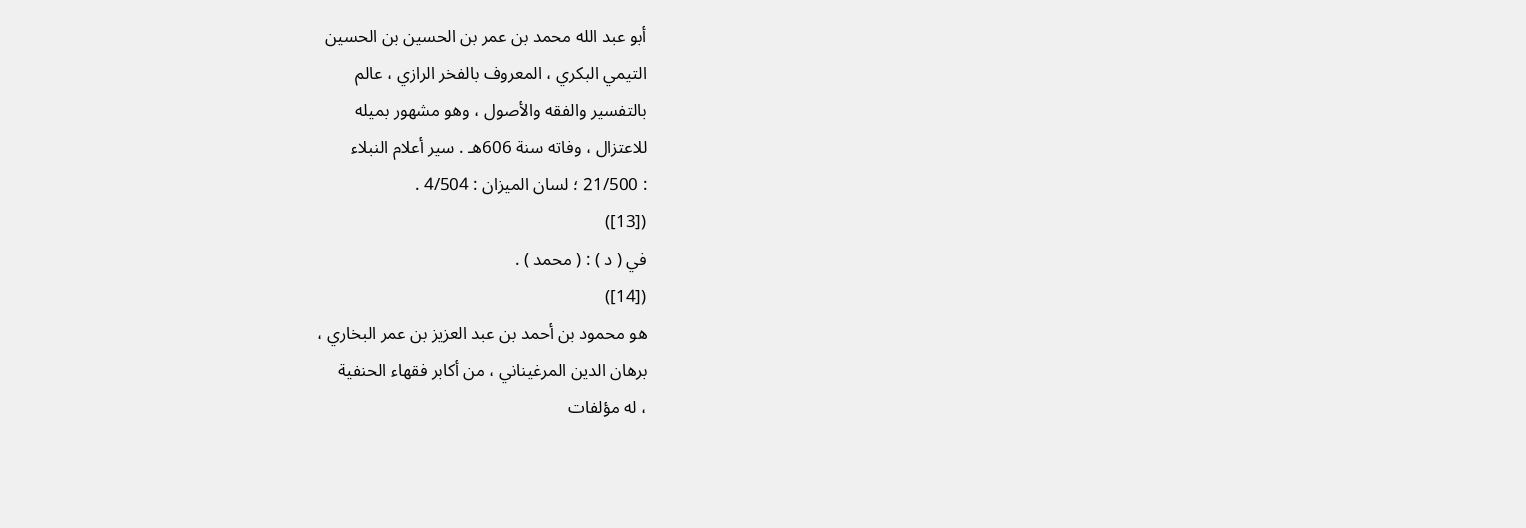أبو عبد الله محمد بن عمر بن الحسين بن الحسين
التيمي البكري ، المعروف بالفخر الرازي ، عالم
بالتفسير والفقه والأصول ، وهو مشهور بميله
للاعتزال ، وفاته سنة 606هـ . سير أعلام النبلاء
: 21/500 ؛ لسان الميزان : 4/504 .
([13])
في ( د ) : ( محمد ) .
([14])
هو محمود بن أحمد بن عبد العزيز بن عمر البخاري ،
برهان الدين المرغيناني ، من أكابر فقهاء الحنفية
، له مؤلفات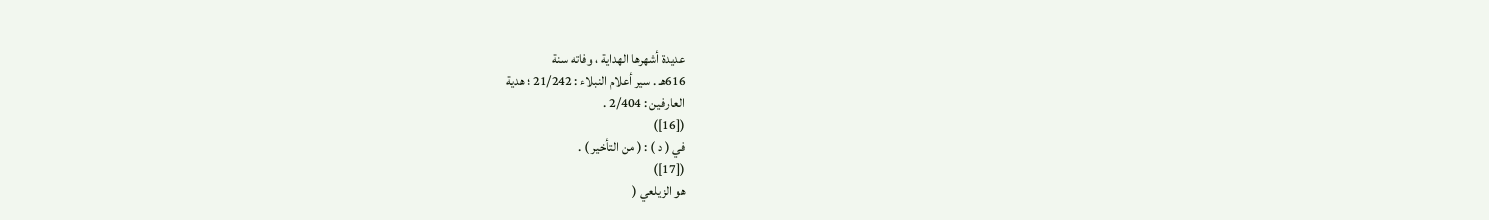عديدة أشهرها الهداية ، وفاته سنة
616هـ . سير أعلام النبلاء : 21/242 ؛ هدية
العارفين : 2/404 .
([16])
في ( د ) : ( من التأخير ) .
([17])
هو الزيلعي (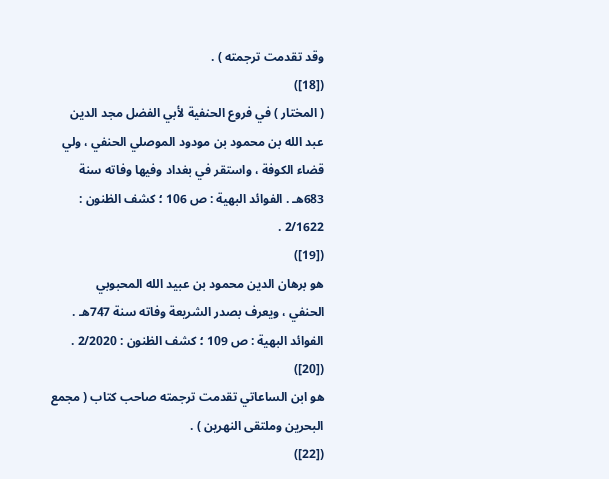وقد تقدمت ترجمته ) .
([18])
( المختار ) في فروع الحنفية لأبي الفضل مجد الدين
عبد الله بن محمود بن مودود الموصلي الحنفي ، ولي
قضاء الكوفة ، واستقر في بغداد وفيها وفاته سنة
683هـ . الفوائد البهية : ص 106 ؛ كشف الظنون :
2/1622 .
([19])
هو برهان الدين محمود بن عبيد الله المحبوبي
الحنفي ، ويعرف بصدر الشريعة وفاته سنة 747هـ .
الفوائد البهية : ص 109 ؛ كشف الظنون : 2/2020 .
([20])
هو ابن الساعاتي تقدمت ترجمته صاحب كتاب ( مجمع
البحرين وملتقى النهرين ) .
([22])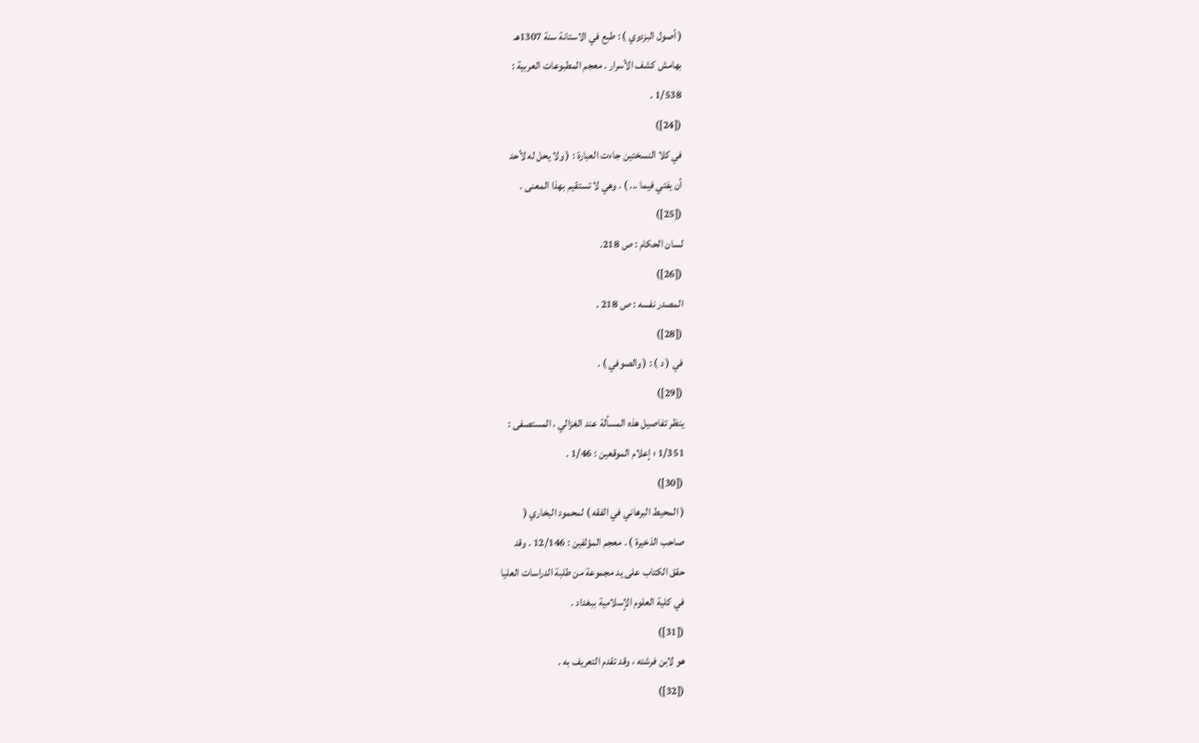( أصول البزدوي ) : طبع في الاستانة سنة 1307هـ
بهامش كشف الأسرار . معجم المطبوعات العربية :
1/538 .
([24])
في كلا النسختين جاءت العبارة : ( ولا يحل له لأحد
أن يفتي فيما ... ) . وهي لا تستقيم بهذا المعنى .
([25])
لسان الحكام : ص 218.
([26])
المصدر نفسه : ص 218 .
([28])
في ( د ) : ( والصوفي ) .
([29])
ينظر تفاصيل هذه المسألة عند الغزالي ، المستصفى :
1/351 ؛ إعلام الموقعين : 1/46 .
([30])
( المحيط البرهاني في الفقه ) لمحمود البخاري (
صاحب الذخيرة ) . معجم المؤلفين : 12/146 . وقد
حقق الكتاب على يد مجموعة من طلبة الدراسات العليا
في كلية العلوم الإسلامية ببغداد .
([31])
هو لابن فرشته ، وقد تقدم التعريف به .
([32])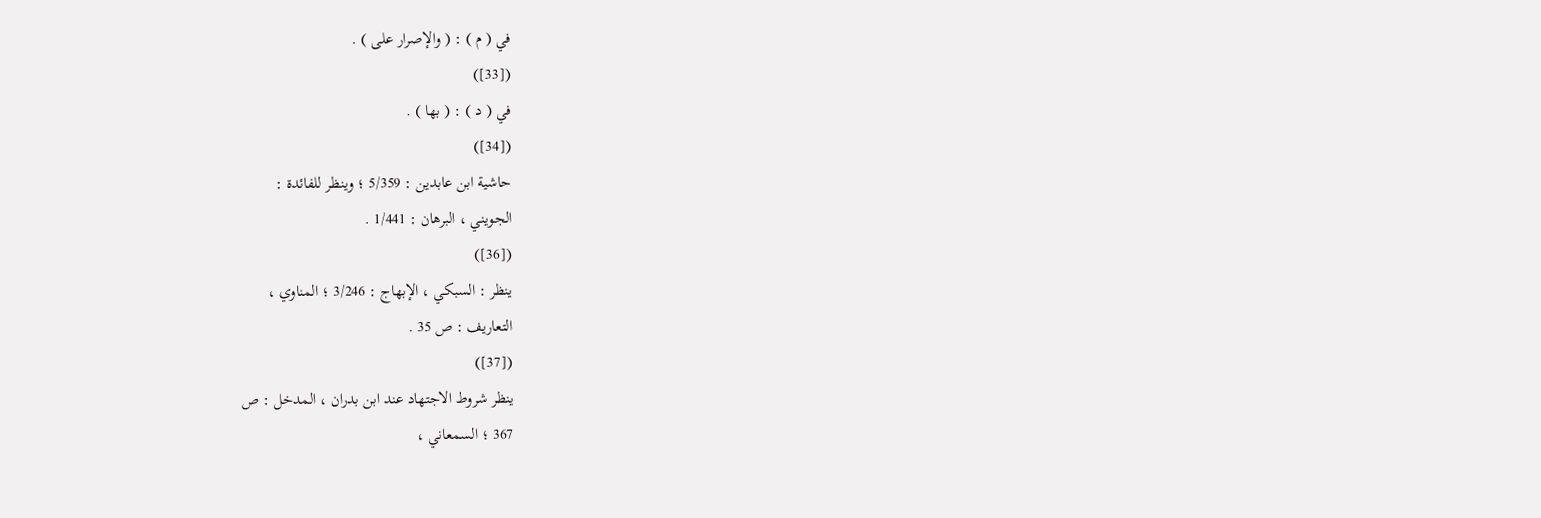في ( م ) : ( والإصرار على ) .
([33])
في ( د ) : ( بها ) .
([34])
حاشية ابن عابدين : 5/359 ؛ وينظر للفائدة :
الجويني ، البرهان : 1/441 .
([36])
ينظر : السبكي ، الإبهاج : 3/246 ؛ المناوي ،
التعاريف : ص 35 .
([37])
ينظر شروط الاجتهاد عند ابن بدران ، المدخل : ص
367 ؛ السمعاني ،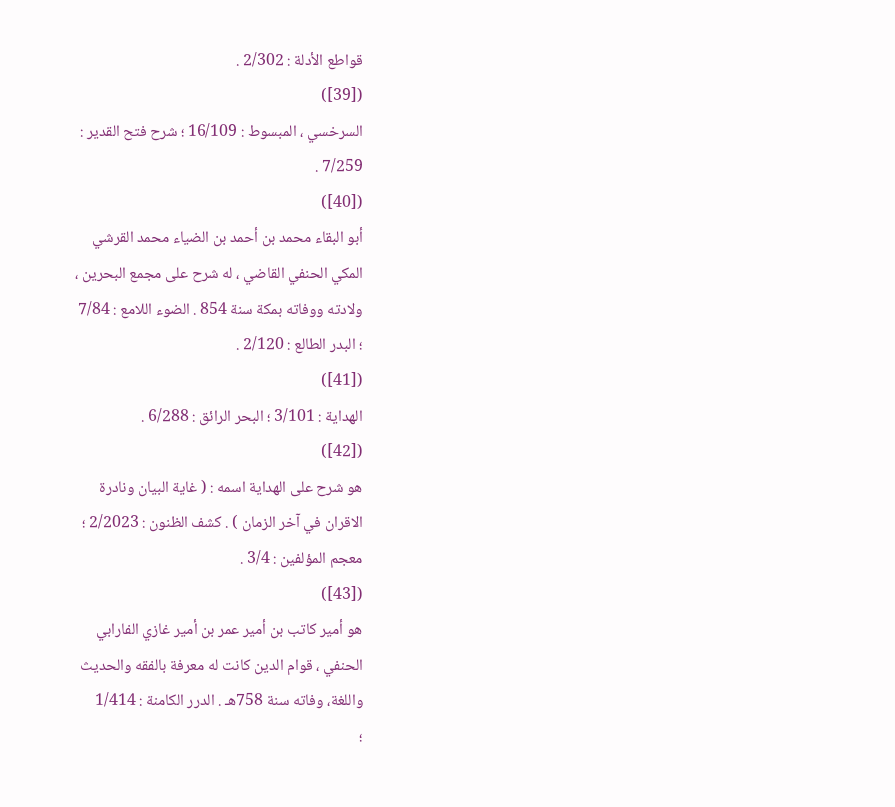قواطع الأدلة : 2/302 .
([39])
السرخسي ، المبسوط : 16/109 ؛ شرح فتح القدير :
7/259 .
([40])
أبو البقاء محمد بن أحمد بن الضياء محمد القرشي
المكي الحنفي القاضي ، له شرح على مجمع البحرين ،
ولادته ووفاته بمكة سنة 854 . الضوء اللامع : 7/84
؛ البدر الطالع : 2/120 .
([41])
الهداية : 3/101 ؛ البحر الرائق : 6/288 .
([42])
هو شرح على الهداية اسمه : ( غاية البيان ونادرة
الاقران في آخر الزمان ) . كشف الظنون : 2/2023 ؛
معجم المؤلفين : 3/4 .
([43])
هو أمير كاتب بن أمير عمر بن أمير غازي الفارابي
الحنفي ، قوام الدين كانت له معرفة بالفقه والحديث
واللغة، وفاته سنة 758هـ . الدرر الكامنة : 1/414
؛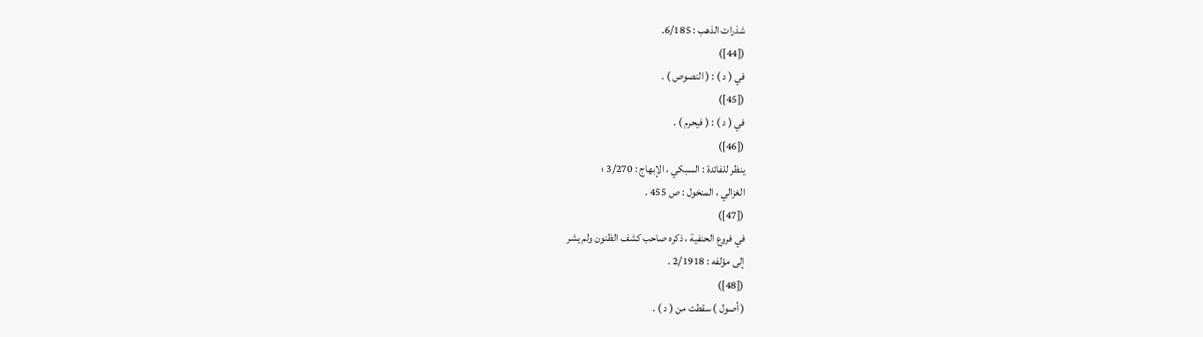شذرات الذهب : 6/185.
([44])
في ( د ) : ( النصوص ) .
([45])
في ( د ) : ( فيحرم ) .
([46])
ينظر للفائدة : السبكي ، الإبهاج : 3/270 ؛
الغزالي ، المنخول : ص 455 .
([47])
في فروع الحنفية ، ذكره صاحب كشف الظنون ولم يشر
إلى مؤلفه : 2/1918 .
([48])
( أصول ) سقطت من ( د ) .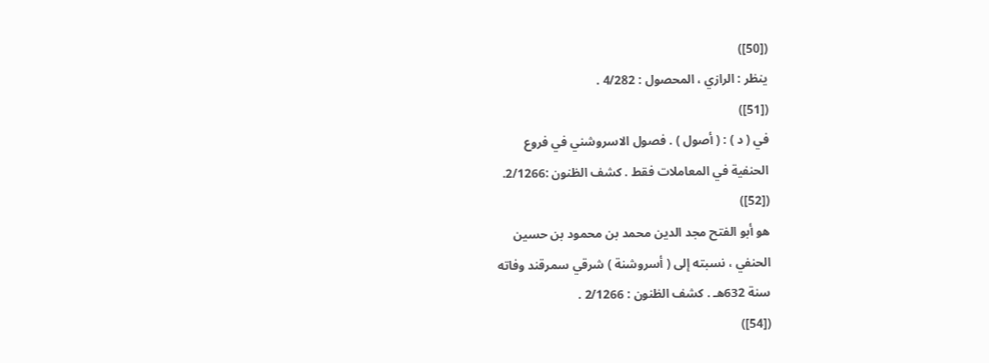([50])
ينظر : الرازي ، المحصول : 4/282 .
([51])
في ( د ) : ( أصول ) . فصول الاسروشني في فروع
الحنفية في المعاملات فقط . كشف الظنون :2/1266.
([52])
هو أبو الفتح مجد الدين محمد بن محمود بن حسين
الحنفي ، نسبته إلى ( أسروشنة ) شرقي سمرقند وفاته
سنة 632هـ . كشف الظنون : 2/1266 .
([54])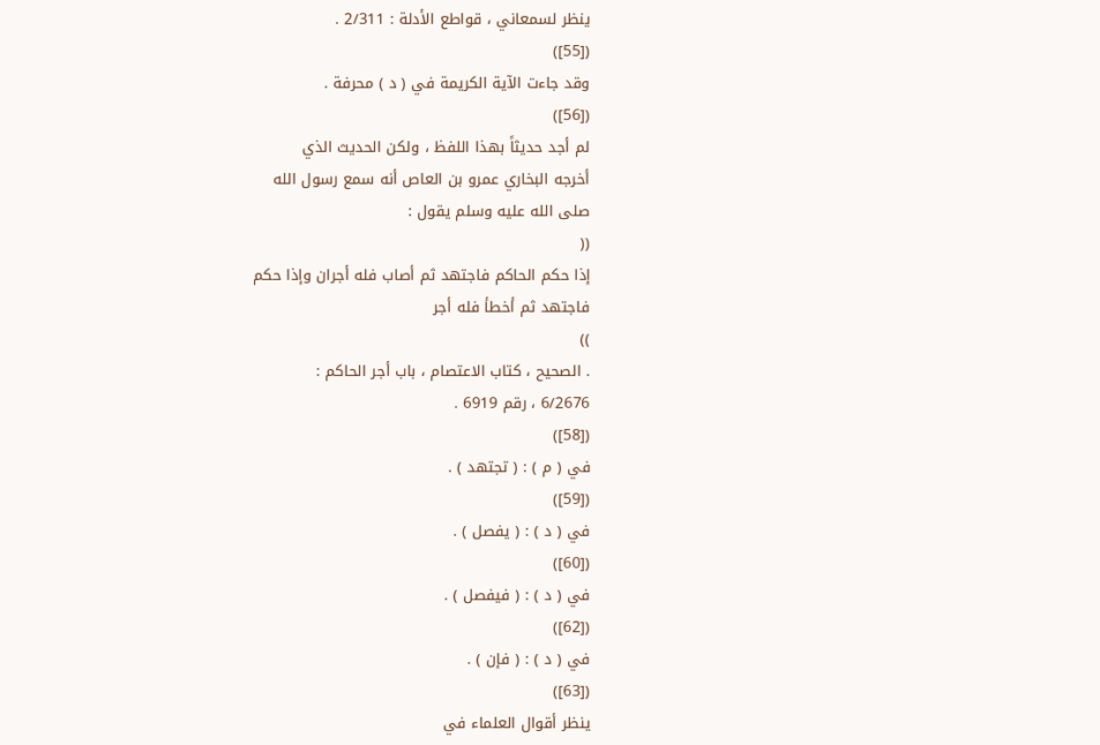ينظر لسمعاني ، قواطع الأدلة : 2/311 .
([55])
وقد جاءت الآية الكريمة في ( د ) محرفة .
([56])
لم أجد حديثاً بهذا اللفظ ، ولكن الحديث الذي
أخرجه البخاري عمرو بن العاص أنه سمع رسول الله
صلى الله عليه وسلم يقول :
((
إذا حكم الحاكم فاجتهد ثم أصاب فله أجران وإذا حكم
فاجتهد ثم أخطأ فله أجر
))
. الصحيح ، كتاب الاعتصام ، باب أجر الحاكم :
6/2676 ، رقم 6919 .
([58])
في ( م ) : ( تجتهد ) .
([59])
في ( د ) : ( يفصل ) .
([60])
في ( د ) : ( فيفصل ) .
([62])
في ( د ) : ( فإن ) .
([63])
ينظر أقوال العلماء في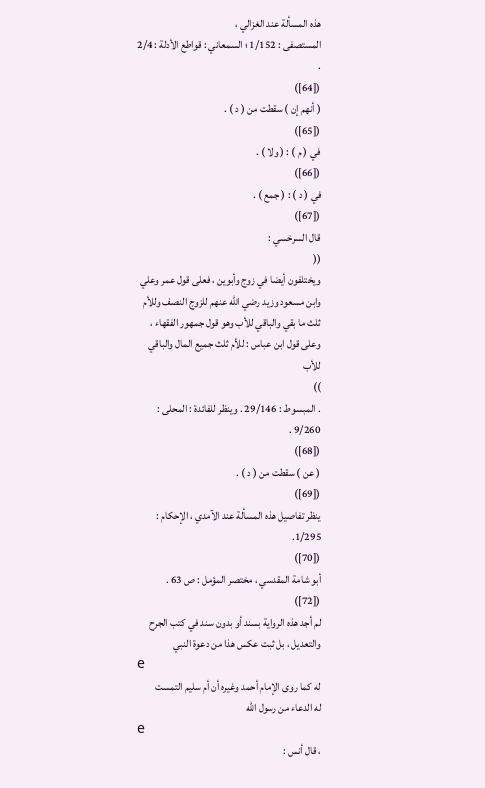هذه المسألة عند الغزالي ،
المستصفى : 1/152 ؛ السمعاني : قواطع الأدلة : 2/4
.
([64])
( أنهم إن ) سقطت من ( د ) .
([65])
في ( م ) : ( ولا ) .
([66])
في ( د ) : ( جمع ) .
([67])
قال السرخسي :
((
ويختلفون أيضا في زوج وأبوين ، فعلى قول عمر وعلي
وابن مسعود وزيد رضي الله عنهم للزوج النصف وللأم
ثلث ما بقي والباقي للأب وهو قول جمهور الفقهاء ،
وعلى قول ابن عباس : للأم ثلث جميع المال والباقي
للأب
))
. المبسوط : 29/146 . وينظر للفائدة : المحلى :
9/260 .
([68])
( عن ) سقطت من ( د ) .
([69])
ينظر تفاصيل هذه المسألة عند الآمدي ، الإحكام :
1/295.
([70])
أبو شامة المقدسي ، مختصر المؤمل : ص 63 .
([72])
لم أجد هذه الرواية بسند أو بدون سند في كتب الجرح
والتعديل ، بل ثبت عكس هذا من دعوة النبي
e
له كما روى الإمام أحمد وغيره أن أم سليم التمست
له الدعاء من رسول الله
e
، قال أنس :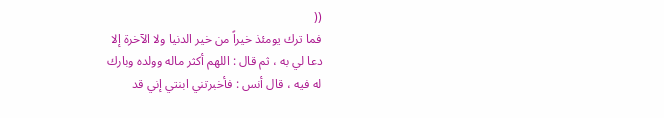((
فما ترك يومئذ خيراً من خير الدنيا ولا الآخرة إلا
دعا لي به ، ثم قال : اللهم أكثر ماله وولده وبارك
له فيه ، قال أنس : فأخبرتني ابنتي إني قد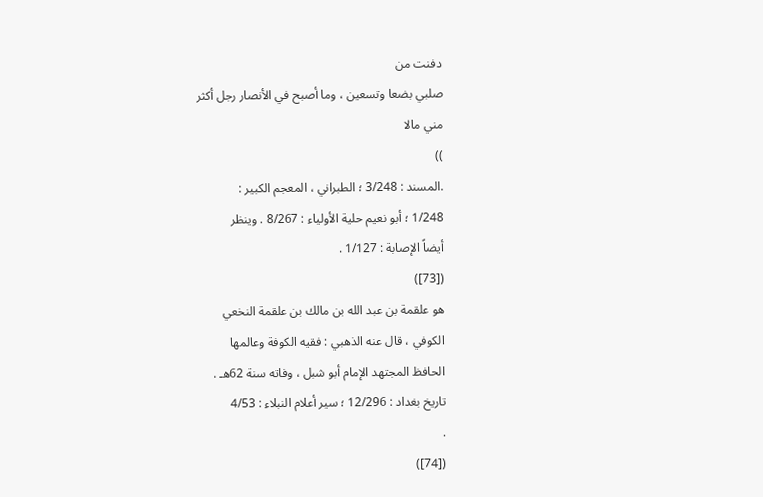دفنت من
صلبي بضعا وتسعين ، وما أصبح في الأنصار رجل أكثر
مني مالا
))
.المسند : 3/248 ؛ الطبراني ، المعجم الكبير :
1/248 ؛ أبو نعيم حلية الأولياء : 8/267 . وينظر
أيضاً الإصابة : 1/127 .
([73])
هو علقمة بن عبد الله بن مالك بن علقمة النخعي
الكوفي ، قال عنه الذهبي : فقيه الكوفة وعالمها
الحافظ المجتهد الإمام أبو شبل ، وفاته سنة 62هـ .
تاريخ بغداد : 12/296 ؛ سير أعلام النبلاء : 4/53
.
([74])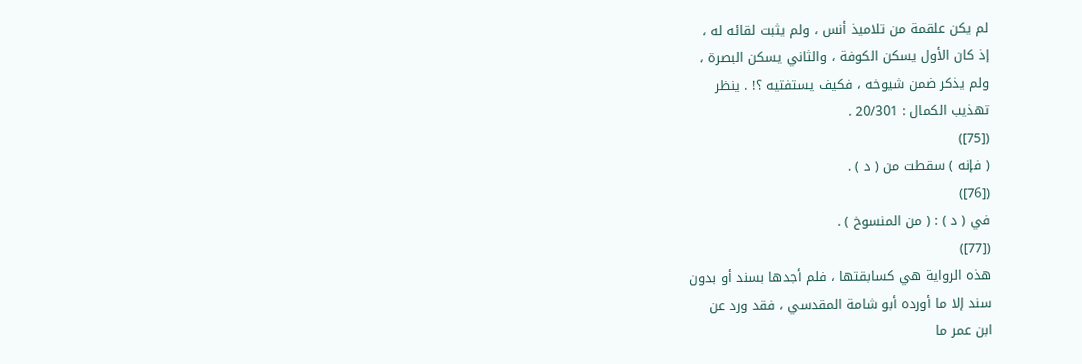لم يكن علقمة من تلاميذ أنس ، ولم يثبت لقائه له ،
إذ كان الأول يسكن الكوفة ، والثاني يسكن البصرة ،
ولم يذكر ضمن شيوخه ، فكيف يستفتيه ؟! . ينظر
تهذيب الكمال : 20/301 .
([75])
( فإنه ) سقطت من ( د ) .
([76])
في ( د ) : ( من المنسوخ ) .
([77])
هذه الرواية هي كسابقتها ، فلم أجدها بسند أو بدون
سند إلا ما أورده أبو شامة المقدسي ، فقد ورد عن
ابن عمر ما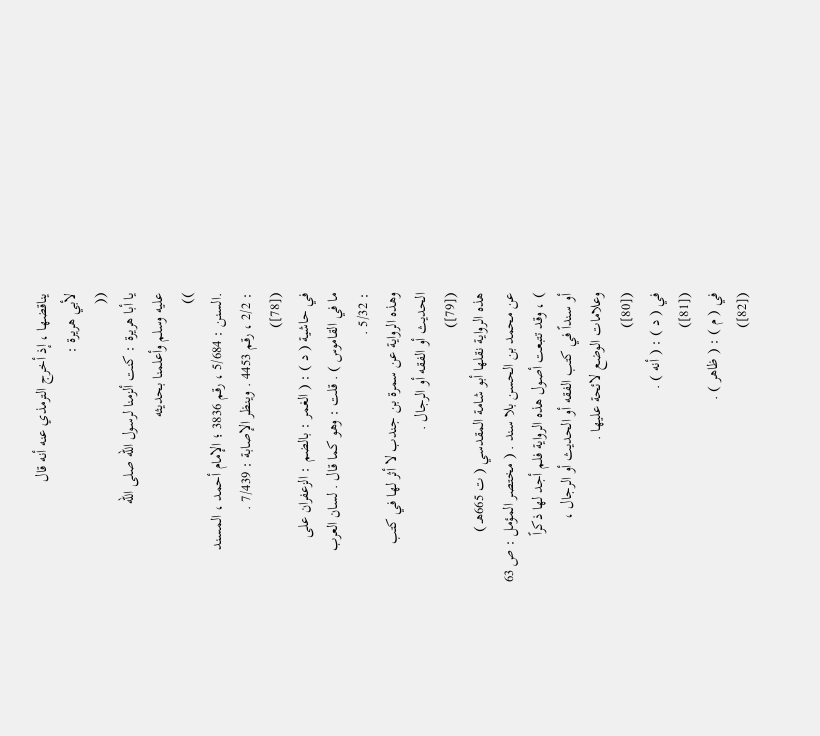يناقضها ، إذ أخرج الترمذي عنه أنه قال
لأبي هريرة :
((
يا أبا هريرة : كنت ألزمنا لرسول الله صلى الله
عليه وسلم وأعلمنا بحديثه
))
.السنن : 5/684 ، رقم 3836 ؛ الإمام أحمد ، المسند
: 2/2 ، رقم 4453 . وينظر الإصابة : 7/439 .
([78])
في حاشية ( د ) : ( الغمر : بالضم : الزعفران على
ما في القاموس ) . قلت : وهو كما قال . لسان العرب
: 5/32 .
وهذه الرواية عن سمرة بن جندب لا أثر لها في كتب
الحديث أو الفقه أو الرجال .
([79])
هذه الرواية نقلها أبو شامة المقدسي ( ت 665هـ )
عن محمد بن الحسن بلا سند . ( مختصر المؤمل : ص 63
) ، وقد تتبعت أصول هذه الرواية فلم أجد لها ذكراً
أو سنداً في كتب الفقه أو الحديث أو الرجال ،
وعلامات الوضع لائحة عليها .
([80])
في ( د ) : ( أنه ) .
([81])
في ( م ) : ( ظاهر ) .
([82])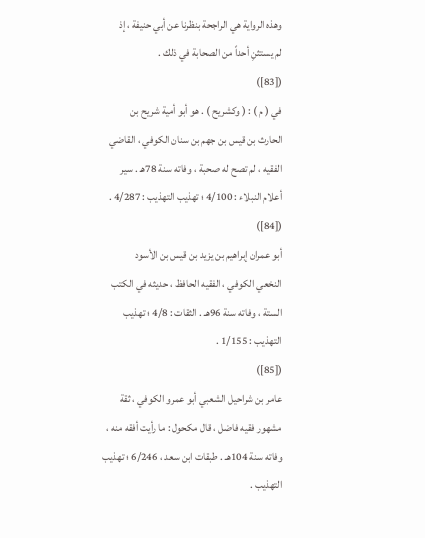وهذه الرواية هي الراجحة بنظرنا عن أبي حنيفة ، إذ
لم يستثنِ أحداً من الصحابة في ذلك .
([83])
في ( م ) : ( وكشريح ) . هو أبو أمية شريح بن
الحارث بن قيس بن جهم بن سنان الكوفي ، القاضي
الفقيه ، لم تصح له صحبة ، وفاته سنة 78هـ . سير
أعلام النبلاء : 4/100 ؛ تهذيب التهذيب : 4/287 .
([84])
أبو عمران إبراهيم بن يزيد بن قيس بن الأسود
النخعي الكوفي ، الفقيه الحافظ ، حديثه في الكتب
الستة ، وفاته سنة 96هـ . الثقات : 4/8 ؛ تهذيب
التهذيب : 1/155 .
([85])
عامر بن شراحيل الشعبي أبو عمرو الكوفي ، ثقة
مشهور فقيه فاضل ، قال مكحول : ما رأيت أفقه منه ،
وفاته سنة 104هـ . طبقات ابن سعد ، 6/246 ؛ تهذيب
التهذيب .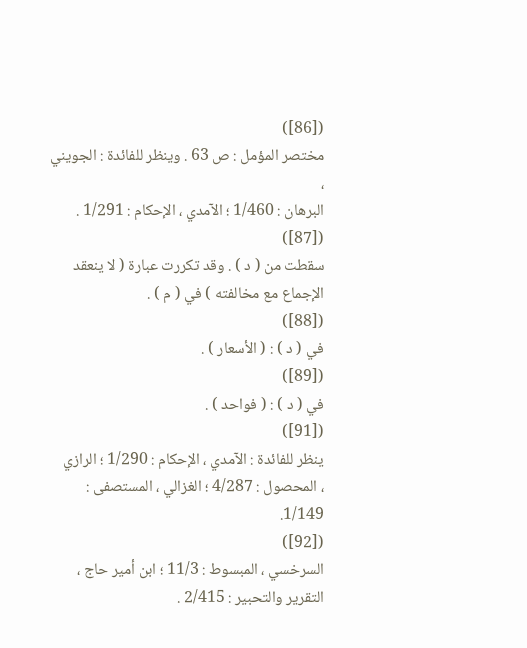([86])
مختصر المؤمل : ص 63 . وينظر للفائدة : الجويني ،
البرهان : 1/460 ؛ الآمدي ، الإحكام : 1/291 .
([87])
سقطت من ( د ) . وقد تكررت عبارة ( لا ينعقد
الإجماع مع مخالفته ) في ( م ) .
([88])
في ( د ) : ( الأسعار ) .
([89])
في ( د ) : ( فواحد ) .
([91])
ينظر للفائدة : الآمدي ، الإحكام : 1/290 ؛ الرازي
، المحصول : 4/287 ؛ الغزالي ، المستصفى : 1/149.
([92])
السرخسي ، المبسوط : 11/3 ؛ ابن أمير حاج ،
التقرير والتحبير : 2/415 .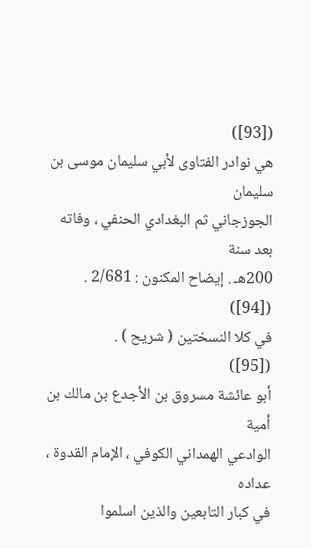([93])
هي نوادر الفتاوى لأبي سليمان موسى بن سليمان
الجوزجاني ثم البغدادي الحنفي ، وفاته بعد سنة
200هـ . إيضاح المكنون : 2/681 .
([94])
في كلا النسختين ( شريح ) .
([95])
أبو عائشة مسروق بن الأجدع بن مالك بن أمية
الوادعي الهمداني الكوفي ، الإمام القدوة ، عداده
في كبار التابعين والذين اسلموا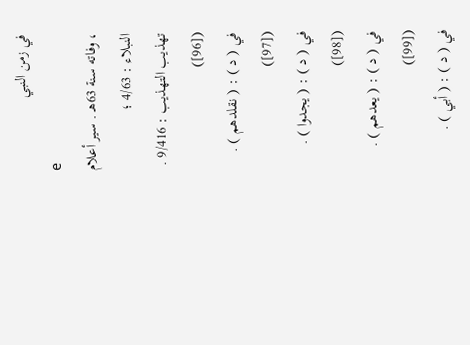في زمن النبي
e
، وفاته سنة 63هـ . سير أعلام النبلاء : 4/63 ؛
تهذيب التهذيب : 9/416 .
([96])
في ( د ) : ( نقلدهم ) .
([97])
في ( د ) : ( يجدوا ) .
([98])
في ( د ) : ( يعدهم ) .
([99])
في ( د ) : ( أبي ) .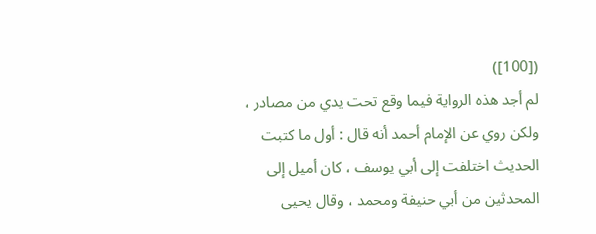([100])
لم أجد هذه الرواية فيما وقع تحت يدي من مصادر ،
ولكن روي عن الإمام أحمد أنه قال : أول ما كتبت
الحديث اختلفت إلى أبي يوسف ، كان أميل إلى
المحدثين من أبي حنيفة ومحمد ، وقال يحيى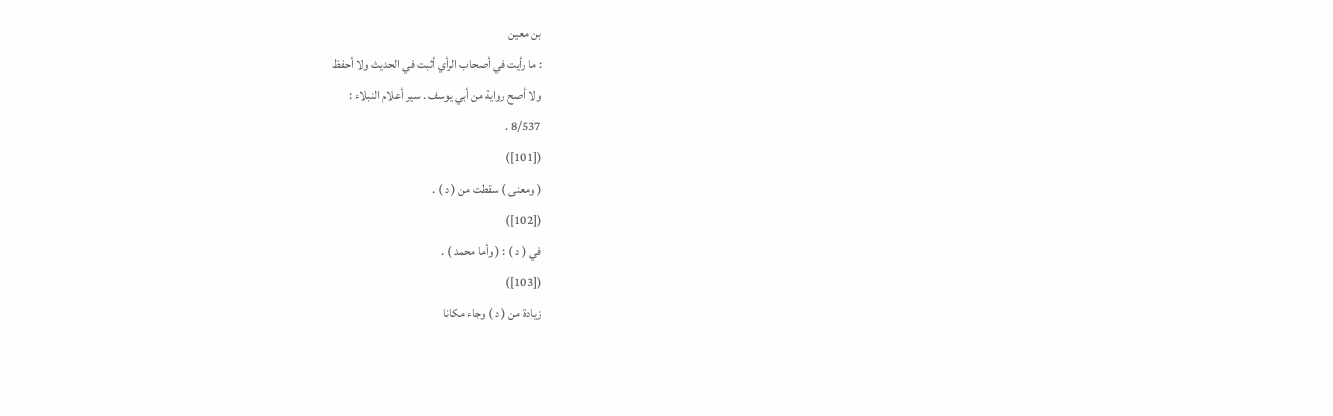بن معين
: ما رأيت في أصحاب الرأي أثبت في الحديث ولا أحفظ
ولا أصح رواية من أبي يوسف . سير أعلام النبلاء :
8/537 .
([101])
( ومعنى ) سقطت من ( د ) .
([102])
في ( د ) : ( وأما محمد ) .
([103])
زيادة من ( د ) وجاء مكانا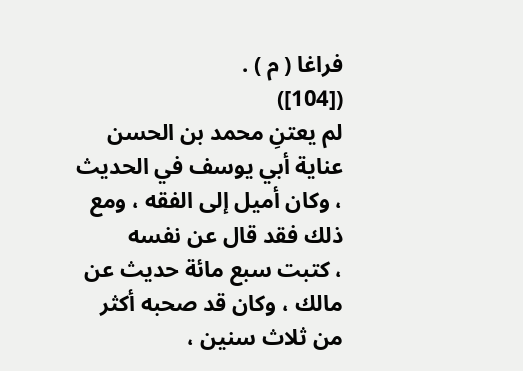فراغا ( م ) .
([104])
لم يعتنِ محمد بن الحسن عناية أبي يوسف في الحديث
، وكان أميل إلى الفقه ، ومع ذلك فقد قال عن نفسه
، كتبت سبع مائة حديث عن مالك ، وكان قد صحبه أكثر
من ثلاث سنين ،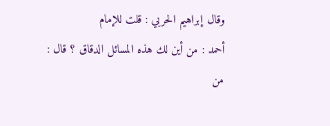وقال إبراهيم الحربي : قلت للإمام
أحمد : من أين لك هذه المسائل الدقاق ؟ قال : من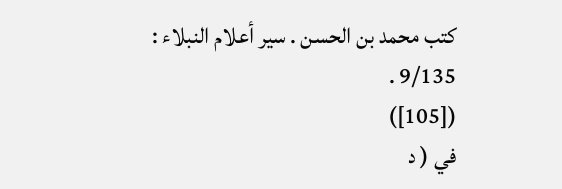كتب محمد بن الحسن . سير أعلام النبلاء : 9/135 .
([105])
في ( د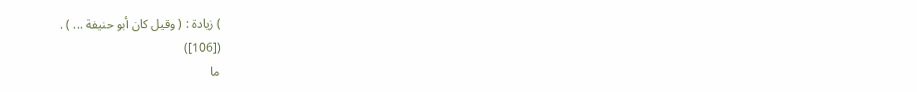) زيادة : ( وقيل كان أبو حنيفة ... ) .
([106])
ما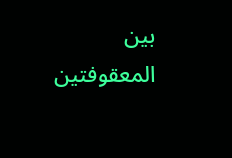بين المعقوفتين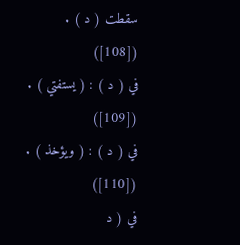سقطت ( د ) .
([108])
في ( د ) : ( يستفتي ) .
([109])
في ( د ) : ( ويؤخذ ) .
([110])
في ( د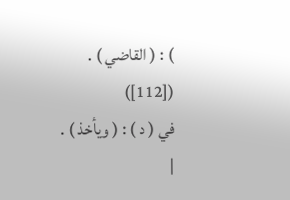) : ( القاضي ) .
([112])
في ( د ) : ( ويأخذ ) .
|